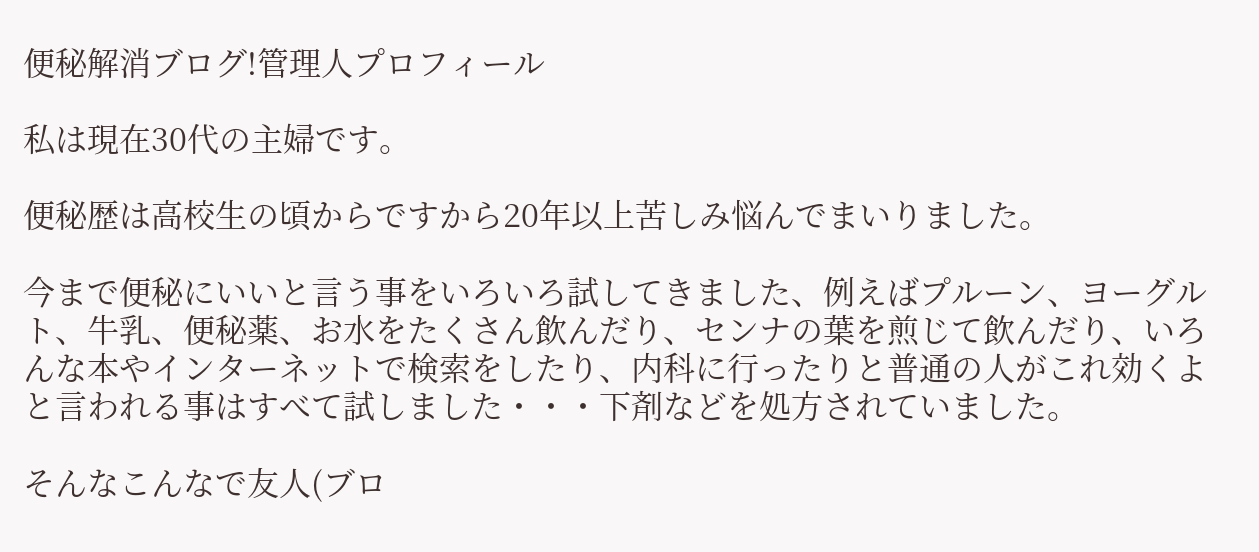便秘解消ブログ!管理人プロフィール

私は現在30代の主婦です。

便秘歴は高校生の頃からですから20年以上苦しみ悩んでまいりました。

今まで便秘にいいと言う事をいろいろ試してきました、例えばプルーン、ヨーグルト、牛乳、便秘薬、お水をたくさん飲んだり、センナの葉を煎じて飲んだり、いろんな本やインターネットで検索をしたり、内科に行ったりと普通の人がこれ効くよと言われる事はすべて試しました・・・下剤などを処方されていました。

そんなこんなで友人(ブロ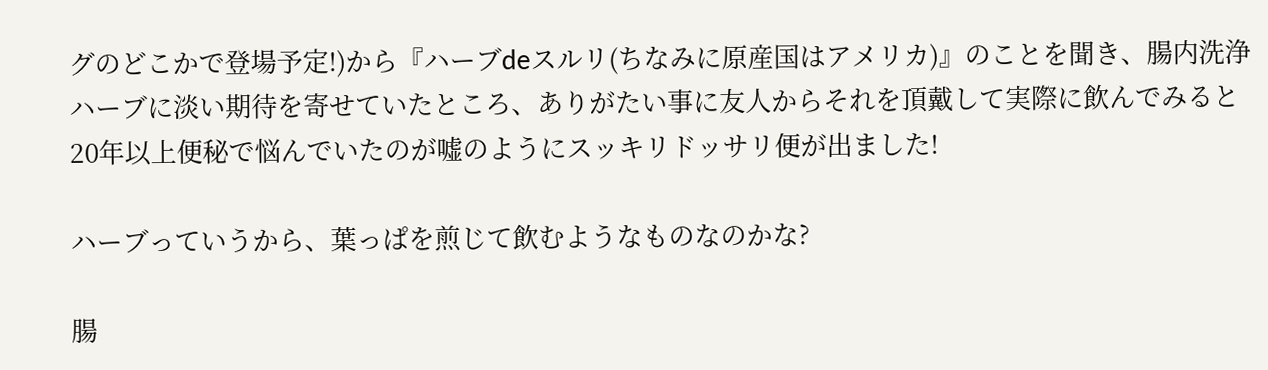グのどこかで登場予定!)から『ハーブdeスルリ(ちなみに原産国はアメリカ)』のことを聞き、腸内洗浄ハーブに淡い期待を寄せていたところ、ありがたい事に友人からそれを頂戴して実際に飲んでみると20年以上便秘で悩んでいたのが嘘のようにスッキリドッサリ便が出ました!

ハーブっていうから、葉っぱを煎じて飲むようなものなのかな?

腸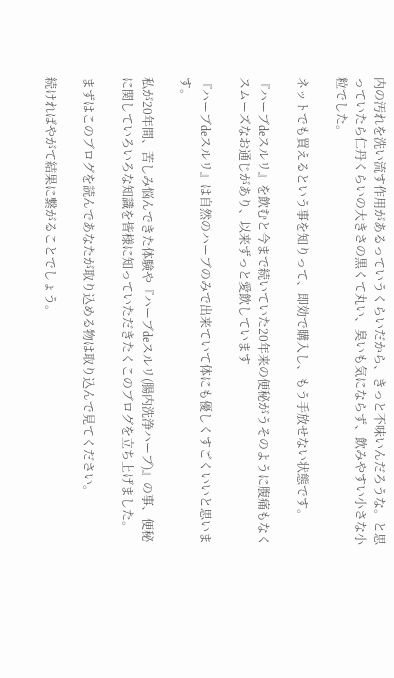内の汚れを洗い流す作用があるっていうくらいだから、きっと不味いんだろうな。と思っていたら仁丹くらいの大きさの黒くて丸い、臭いも気にならず、飲みやすい小さな小粒でした。

ネットでも買えるという事を知りって、即効で購入し、もう手放せない状態です。

『ハーブdeスルリ』を飲むと今まで続いていた20年来の便秘がうそのように腹痛もなくスムーズなお通じがあり、以来ずっと愛飲しています

『ハーブdeスルリ』は自然のハーブのみで出来ていて体にも優しくすごくいいと思います。

私が20年間、苦しみ悩んできた体験や『ハーブdeスルリ(腸内洗浄ハーブ)』の事、便秘に関していろいろな知識を皆様に知っていただきたくこのブログを立ち上げました。

まずはこのブログを読んであなたが取り込める物は取り込んで見てください。

続ければやがて結果に繋がることでしょう。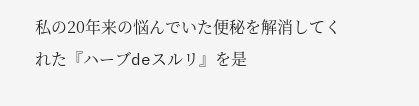私の20年来の悩んでいた便秘を解消してくれた『ハーブdeスルリ』を是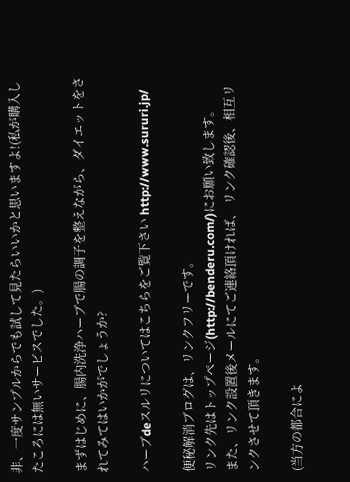非、一度サンプルからでも試して見たらいいかと思いますよ!(私が購入したころには無いサービスでした。)

まずはじめに、腸内洗浄ハーブで腸の調子を整えながら、ダイエットをされてみてはいかがでしょうか?

ハーブdeスルリについてはこちらをご覧下さい http://www.sururi.jp/

便秘解消ブログは、リンクフリーです。
リンク先はトップページ(http://benderu.com/)にお願い致します。
また、リンク設置後メールにてご連絡頂ければ、 リンク確認後、相互リンクさせて頂きます。

(当方の都合によ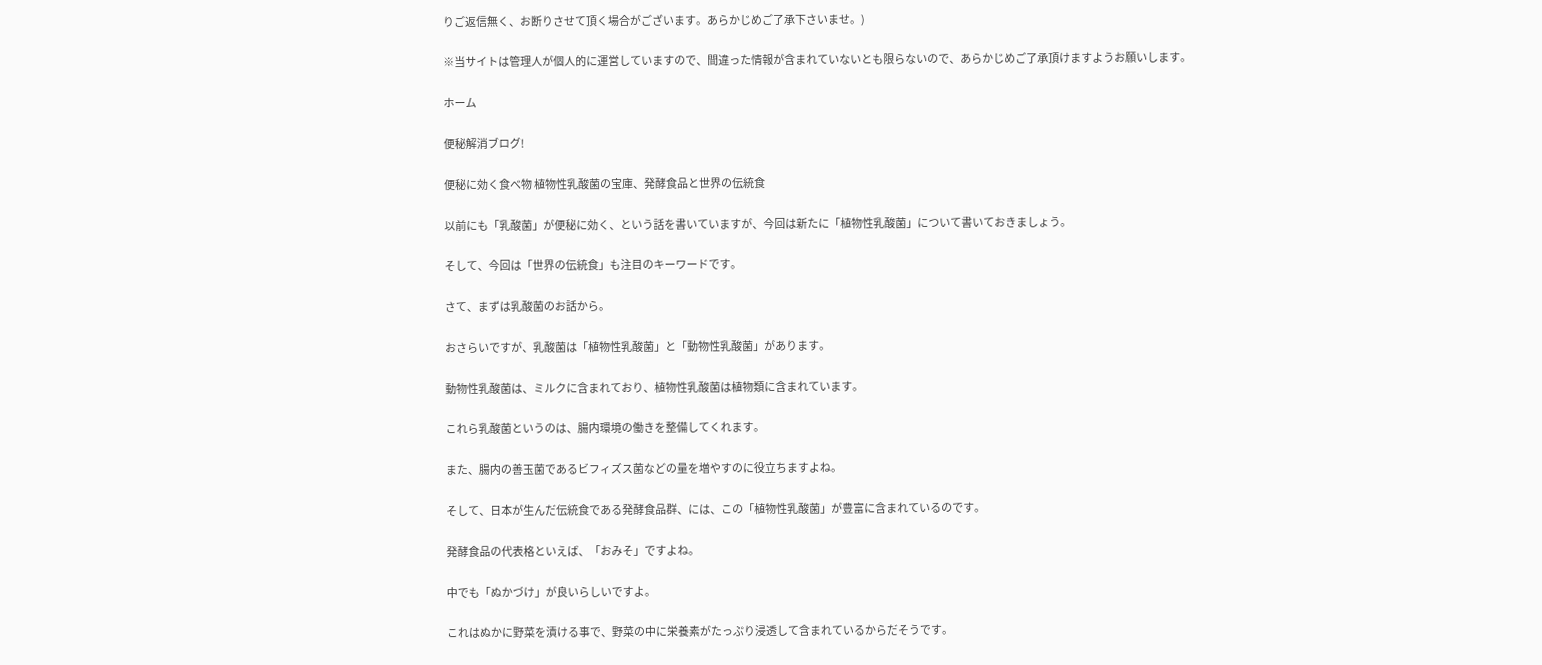りご返信無く、お断りさせて頂く場合がございます。あらかじめご了承下さいませ。)

※当サイトは管理人が個人的に運営していますので、間違った情報が含まれていないとも限らないので、あらかじめご了承頂けますようお願いします。

ホーム

便秘解消ブログ!

便秘に効く食べ物 植物性乳酸菌の宝庫、発酵食品と世界の伝統食

以前にも「乳酸菌」が便秘に効く、という話を書いていますが、今回は新たに「植物性乳酸菌」について書いておきましょう。

そして、今回は「世界の伝統食」も注目のキーワードです。

さて、まずは乳酸菌のお話から。

おさらいですが、乳酸菌は「植物性乳酸菌」と「動物性乳酸菌」があります。

動物性乳酸菌は、ミルクに含まれており、植物性乳酸菌は植物類に含まれています。

これら乳酸菌というのは、腸内環境の働きを整備してくれます。

また、腸内の善玉菌であるビフィズス菌などの量を増やすのに役立ちますよね。

そして、日本が生んだ伝統食である発酵食品群、には、この「植物性乳酸菌」が豊富に含まれているのです。

発酵食品の代表格といえば、「おみそ」ですよね。

中でも「ぬかづけ」が良いらしいですよ。

これはぬかに野菜を漬ける事で、野菜の中に栄養素がたっぷり浸透して含まれているからだそうです。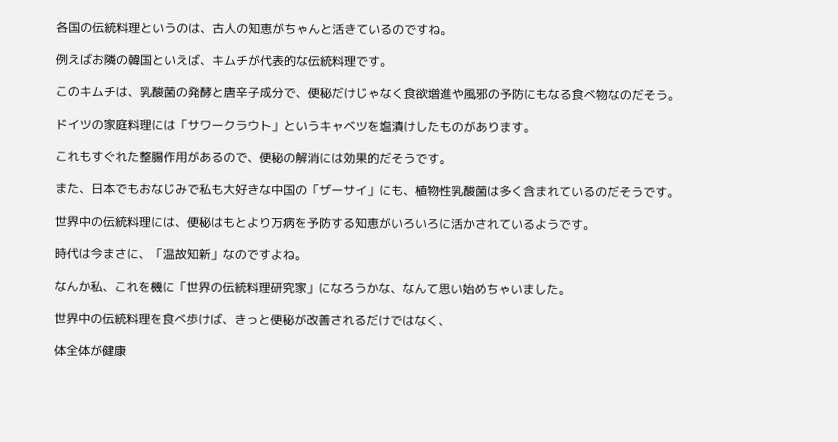各国の伝統料理というのは、古人の知恵がちゃんと活きているのですね。

例えばお隣の韓国といえば、キムチが代表的な伝統料理です。

このキムチは、乳酸菌の発酵と唐辛子成分で、便秘だけじゃなく食欲増進や風邪の予防にもなる食べ物なのだそう。

ドイツの家庭料理には「サワークラウト」というキャベツを塩漬けしたものがあります。

これもすぐれた整腸作用があるので、便秘の解消には効果的だそうです。

また、日本でもおなじみで私も大好きな中国の「ザーサイ」にも、植物性乳酸菌は多く含まれているのだそうです。

世界中の伝統料理には、便秘はもとより万病を予防する知恵がいろいろに活かされているようです。

時代は今まさに、「温故知新」なのですよね。

なんか私、これを機に「世界の伝統料理研究家」になろうかな、なんて思い始めちゃいました。

世界中の伝統料理を食べ歩けば、きっと便秘が改善されるだけではなく、

体全体が健康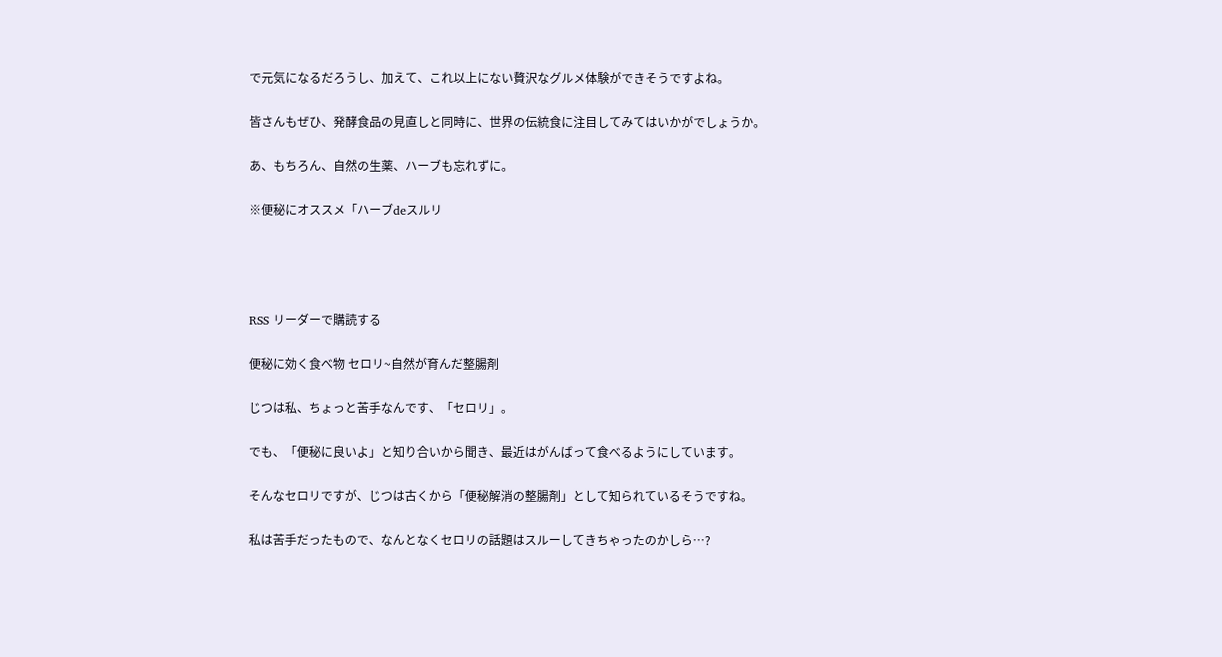で元気になるだろうし、加えて、これ以上にない贅沢なグルメ体験ができそうですよね。

皆さんもぜひ、発酵食品の見直しと同時に、世界の伝統食に注目してみてはいかがでしょうか。

あ、もちろん、自然の生薬、ハーブも忘れずに。

※便秘にオススメ「ハーブdeスルリ




RSS リーダーで購読する

便秘に効く食べ物 セロリ~自然が育んだ整腸剤

じつは私、ちょっと苦手なんです、「セロリ」。

でも、「便秘に良いよ」と知り合いから聞き、最近はがんばって食べるようにしています。

そんなセロリですが、じつは古くから「便秘解消の整腸剤」として知られているそうですね。

私は苦手だったもので、なんとなくセロリの話題はスルーしてきちゃったのかしら…?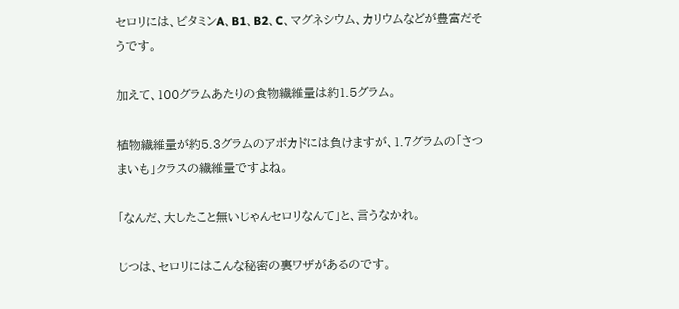セロリには、ビタミンA、B1、B2、C、マグネシウム、カリウムなどが豊富だそうです。

加えて、100グラムあたりの食物繊維量は約1.5グラム。

植物繊維量が約5.3グラムのアボカドには負けますが、1.7グラムの「さつまいも」クラスの繊維量ですよね。

「なんだ、大したこと無いじゃんセロリなんて」と、言うなかれ。

じつは、セロリにはこんな秘密の裏ワザがあるのです。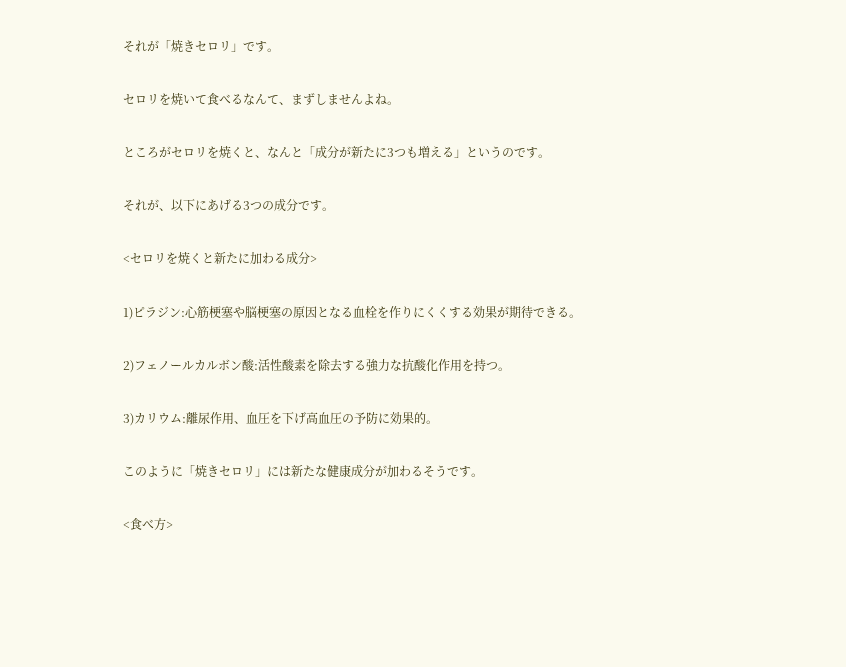それが「焼きセロリ」です。

セロリを焼いて食べるなんて、まずしませんよね。

ところがセロリを焼くと、なんと「成分が新たに3つも増える」というのです。

それが、以下にあげる3つの成分です。

<セロリを焼くと新たに加わる成分>

1)ピラジン:心筋梗塞や脳梗塞の原因となる血栓を作りにくくする効果が期待できる。

2)フェノールカルボン酸:活性酸素を除去する強力な抗酸化作用を持つ。

3)カリウム:離尿作用、血圧を下げ高血圧の予防に効果的。

このように「焼きセロリ」には新たな健康成分が加わるそうです。

<食べ方>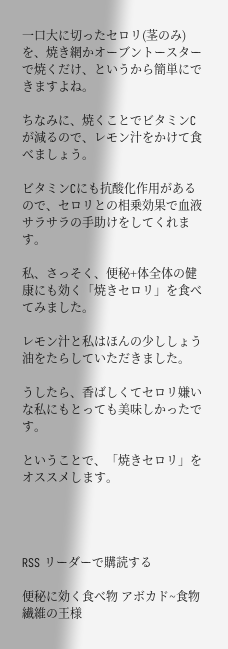一口大に切ったセロリ(茎のみ)を、焼き網かオーブントースターで焼くだけ、というから簡単にできますよね。

ちなみに、焼くことでビタミンCが減るので、レモン汁をかけて食べましょう。

ビタミンCにも抗酸化作用があるので、セロリとの相乗効果で血液サラサラの手助けをしてくれます。

私、さっそく、便秘+体全体の健康にも効く「焼きセロリ」を食べてみました。

レモン汁と私はほんの少ししょう油をたらしていただきました。

うしたら、香ばしくてセロリ嫌いな私にもとっても美味しかったです。

ということで、「焼きセロリ」をオススメします。




RSS リーダーで購読する

便秘に効く食べ物 アボカド~食物繊維の王様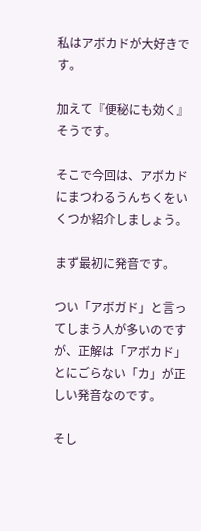私はアボカドが大好きです。

加えて『便秘にも効く』そうです。

そこで今回は、アボカドにまつわるうんちくをいくつか紹介しましょう。

まず最初に発音です。

つい「アボガド」と言ってしまう人が多いのですが、正解は「アボカド」とにごらない「カ」が正しい発音なのです。

そし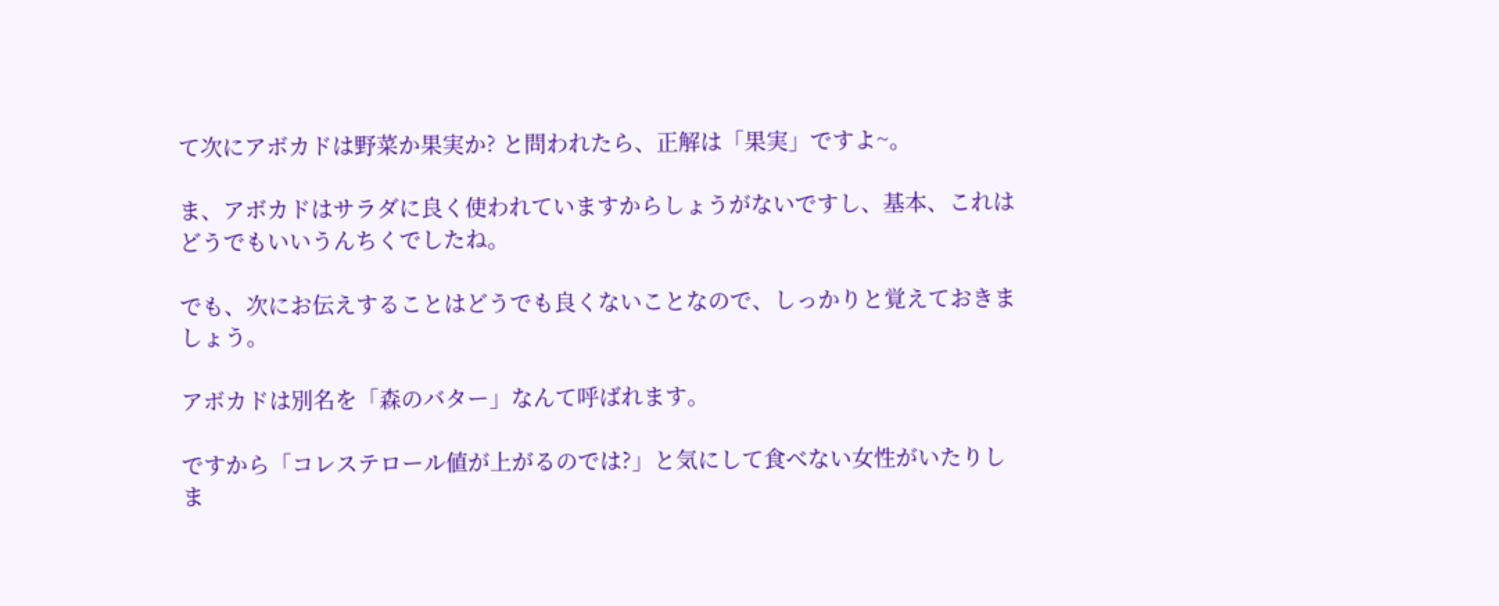て次にアボカドは野菜か果実か? と問われたら、正解は「果実」ですよ~。

ま、アボカドはサラダに良く使われていますからしょうがないですし、基本、これはどうでもいいうんちくでしたね。

でも、次にお伝えすることはどうでも良くないことなので、しっかりと覚えておきましょう。

アボカドは別名を「森のバター」なんて呼ばれます。

ですから「コレステロール値が上がるのでは?」と気にして食べない女性がいたりしま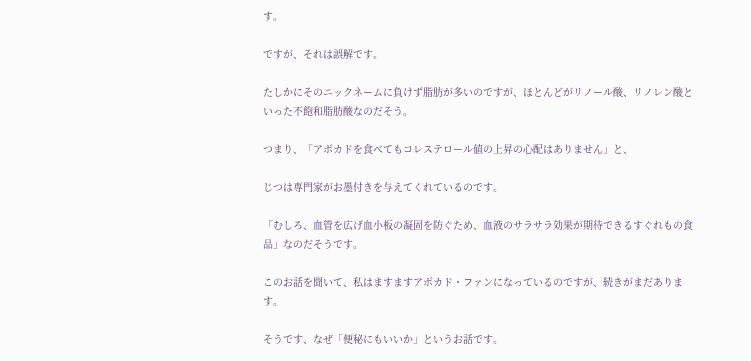す。

ですが、それは誤解です。

たしかにそのニックネームに負けず脂肪が多いのですが、ほとんどがリノール酸、リノレン酸といった不飽和脂肪酸なのだそう。

つまり、「アボカドを食べてもコレステロール値の上昇の心配はありません」と、

じつは専門家がお墨付きを与えてくれているのです。

「むしろ、血管を広げ血小板の凝固を防ぐため、血液のサラサラ効果が期待できるすぐれもの食品」なのだそうです。

このお話を聞いて、私はますますアボカド・ファンになっているのですが、続きがまだあります。

そうです、なぜ「便秘にもいいか」というお話です。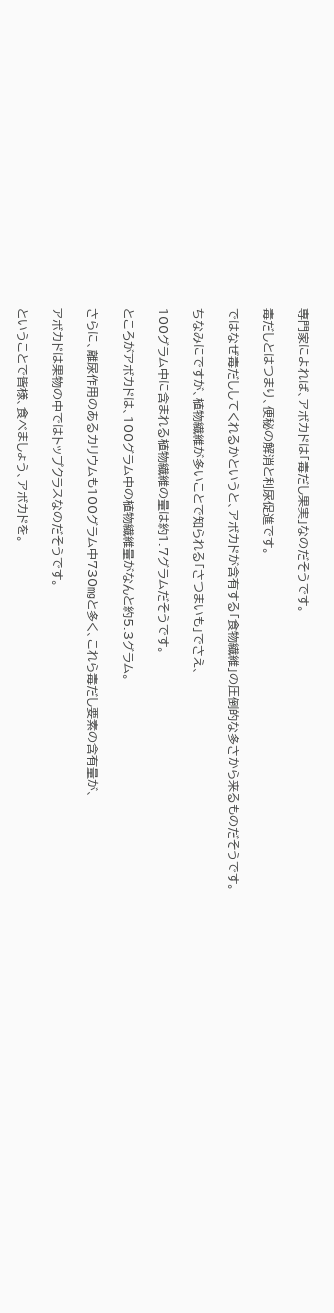専門家によれば、アボカドは「毒だし果実」なのだそうです。

毒だしとはつまり、便秘の解消と利尿促進です。

ではなぜ毒だししてくれるかというと、アボカドが含有する「食物繊維」の圧倒的な多さから来るものだそうです。

ちなみにですが、植物繊維が多いことで知られる「さつまいも」でさえ、

100グラム中に含まれる植物繊維の量は約1.7グラムだそうです。

ところがアボカドは、100グラム中の植物繊維量がなんと約5.3グラム。

さらに、離尿作用のあるカリウムも100グラム中730㎎と多く、これら毒だし要素の含有量が、

アボカドは果物の中ではトップクラスなのだそうです。

ということで皆様、食べましょう、アボカドを。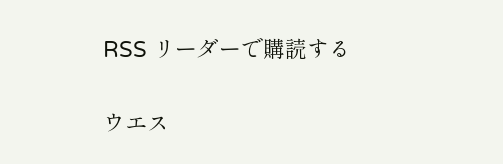RSS リーダーで購読する

ウエス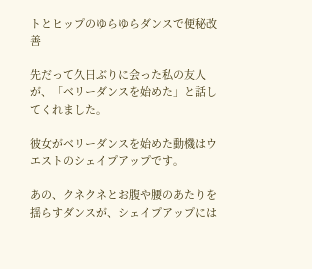トとヒップのゆらゆらダンスで便秘改善

先だって久日ぶりに会った私の友人が、「ベリーダンスを始めた」と話してくれました。

彼女がベリーダンスを始めた動機はウエストのシェイプアップです。

あの、クネクネとお腹や腰のあたりを揺らすダンスが、シェイプアップには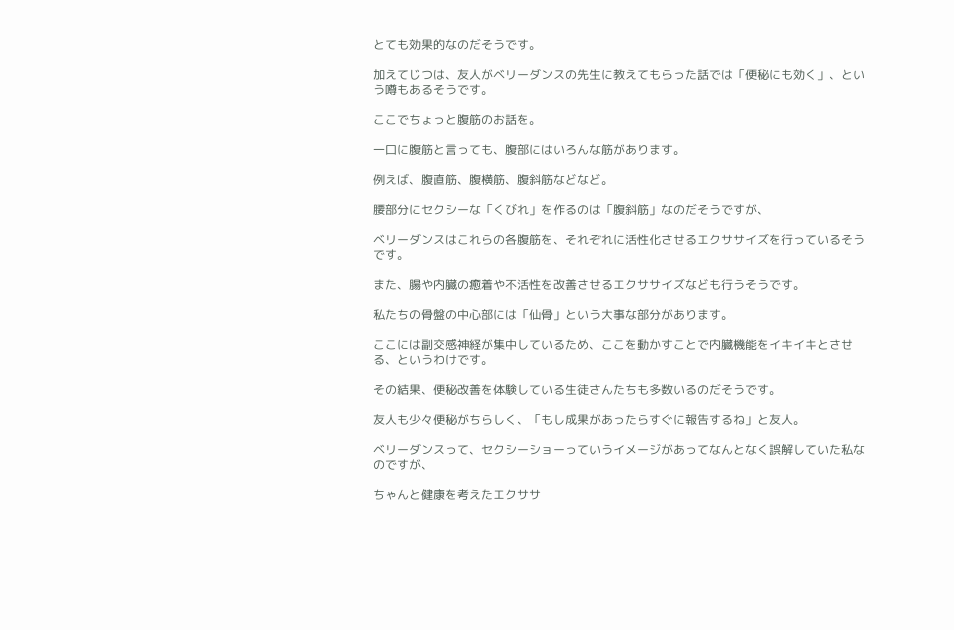とても効果的なのだそうです。

加えてじつは、友人がベリーダンスの先生に教えてもらった話では「便秘にも効く」、という噂もあるそうです。

ここでちょっと腹筋のお話を。

一口に腹筋と言っても、腹部にはいろんな筋があります。

例えば、腹直筋、腹横筋、腹斜筋などなど。

腰部分にセクシーな「くびれ」を作るのは「腹斜筋」なのだそうですが、

ベリーダンスはこれらの各腹筋を、それぞれに活性化させるエクササイズを行っているそうです。

また、腸や内臓の癒着や不活性を改善させるエクササイズなども行うそうです。

私たちの骨盤の中心部には「仙骨」という大事な部分があります。

ここには副交感神経が集中しているため、ここを動かすことで内臓機能をイキイキとさせる、というわけです。

その結果、便秘改善を体験している生徒さんたちも多数いるのだそうです。

友人も少々便秘がちらしく、「もし成果があったらすぐに報告するね」と友人。

ベリーダンスって、セクシーショーっていうイメージがあってなんとなく誤解していた私なのですが、

ちゃんと健康を考えたエクササ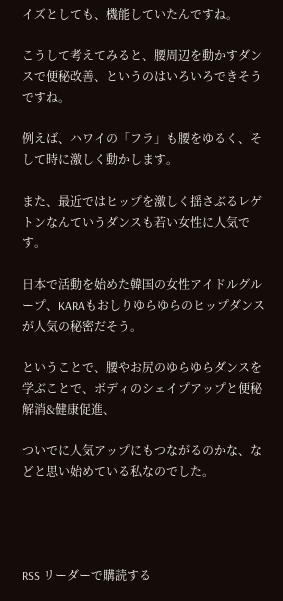イズとしても、機能していたんですね。

こうして考えてみると、腰周辺を動かすダンスで便秘改善、というのはいろいろできそうですね。

例えば、ハワイの「フラ」も腰をゆるく、そして時に激しく動かします。

また、最近ではヒップを激しく揺さぶるレゲトンなんていうダンスも若い女性に人気です。

日本で活動を始めた韓国の女性アイドルグループ、KARAもおしりゆらゆらのヒップダンスが人気の秘密だそう。

ということで、腰やお尻のゆらゆらダンスを学ぶことで、ボディのシェイプアップと便秘解消&健康促進、

ついでに人気アップにもつながるのかな、などと思い始めている私なのでした。




RSS リーダーで購読する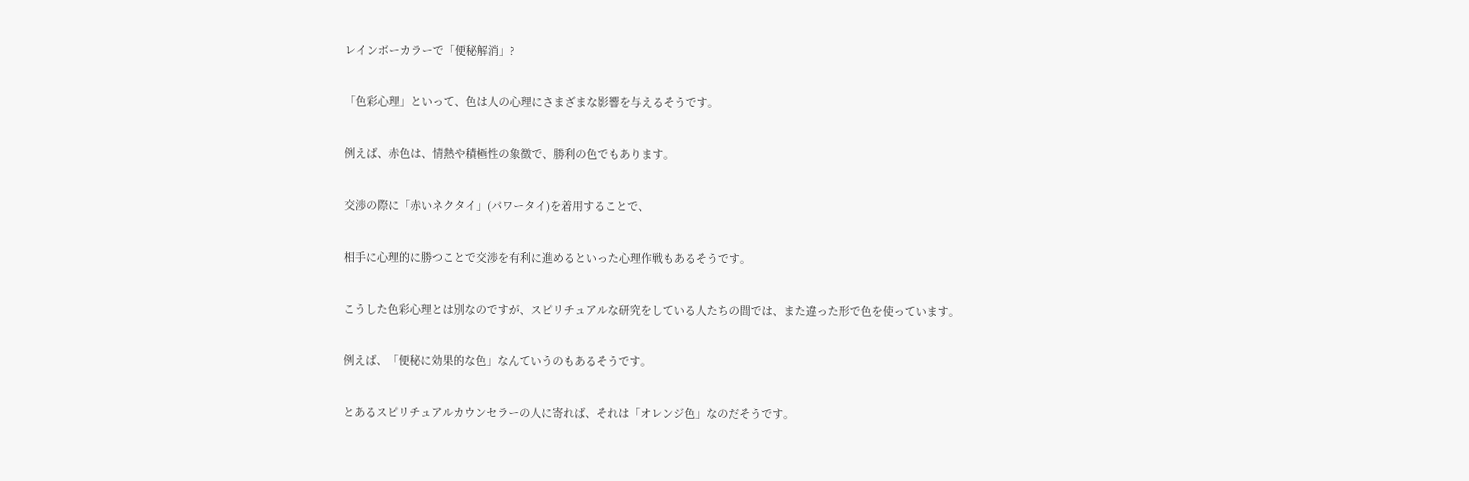レインボーカラーで「便秘解消」?

「色彩心理」といって、色は人の心理にさまざまな影響を与えるそうです。

例えば、赤色は、情熱や積極性の象徴で、勝利の色でもあります。

交渉の際に「赤いネクタイ」(パワータイ)を着用することで、

相手に心理的に勝つことで交渉を有利に進めるといった心理作戦もあるそうです。

こうした色彩心理とは別なのですが、スピリチュアルな研究をしている人たちの間では、また違った形で色を使っています。

例えば、「便秘に効果的な色」なんていうのもあるそうです。

とあるスピリチュアルカウンセラーの人に寄れば、それは「オレンジ色」なのだそうです。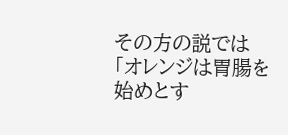その方の説では「オレンジは胃腸を始めとす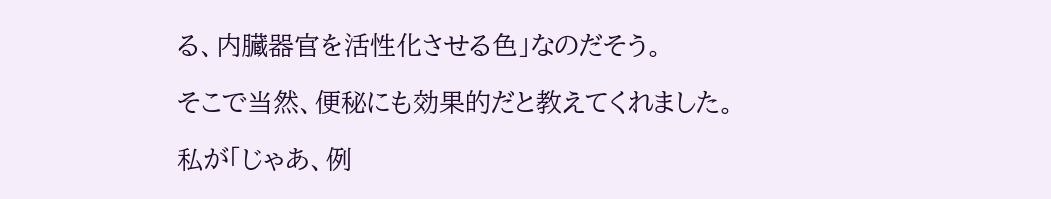る、内臓器官を活性化させる色」なのだそう。

そこで当然、便秘にも効果的だと教えてくれました。

私が「じゃあ、例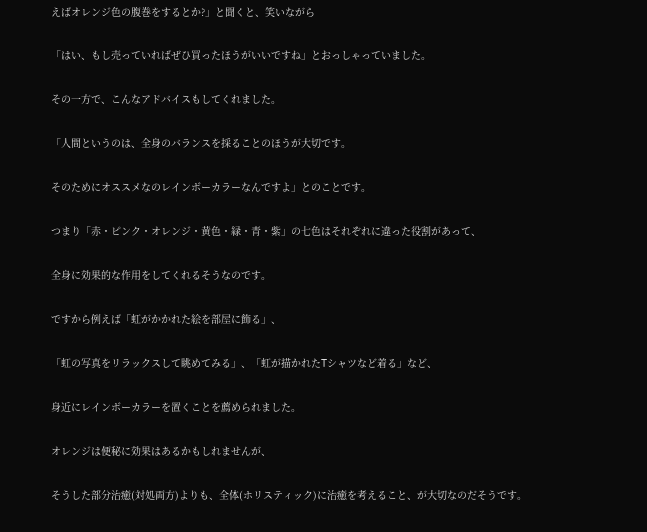えばオレンジ色の腹巻をするとか?」と聞くと、笑いながら

「はい、もし売っていればぜひ買ったほうがいいですね」とおっしゃっていました。

その一方で、こんなアドバイスもしてくれました。

「人間というのは、全身のバランスを採ることのほうが大切です。

そのためにオススメなのレインボーカラーなんですよ」とのことです。

つまり「赤・ピンク・オレンジ・黄色・緑・青・紫」の七色はそれぞれに違った役割があって、

全身に効果的な作用をしてくれるそうなのです。

ですから例えば「虹がかかれた絵を部屋に飾る」、

「虹の写真をリラックスして眺めてみる」、「虹が描かれたTシャツなど着る」など、

身近にレインボーカラーを置くことを薦められました。

オレンジは便秘に効果はあるかもしれませんが、

そうした部分治癒(対処両方)よりも、全体(ホリスティック)に治癒を考えること、が大切なのだそうです。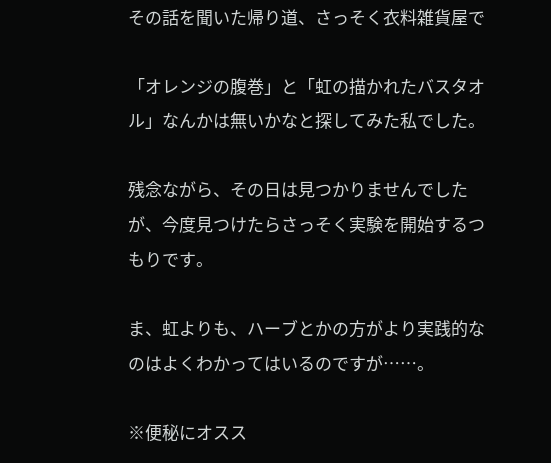その話を聞いた帰り道、さっそく衣料雑貨屋で

「オレンジの腹巻」と「虹の描かれたバスタオル」なんかは無いかなと探してみた私でした。

残念ながら、その日は見つかりませんでしたが、今度見つけたらさっそく実験を開始するつもりです。

ま、虹よりも、ハーブとかの方がより実践的なのはよくわかってはいるのですが……。

※便秘にオスス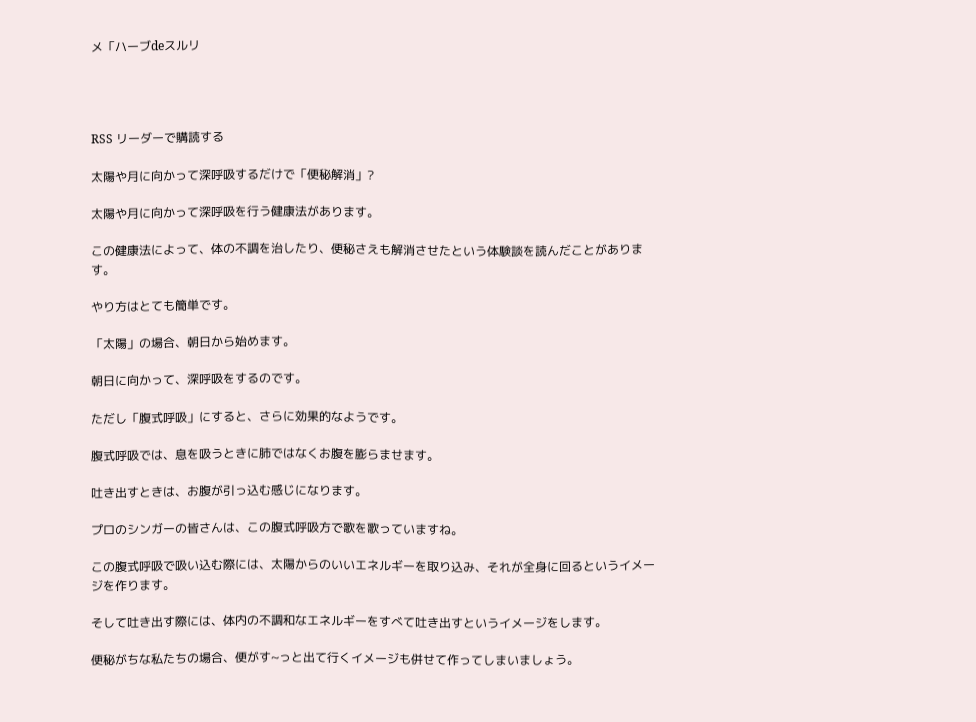メ「ハーブdeスルリ




RSS リーダーで購読する

太陽や月に向かって深呼吸するだけで「便秘解消」?

太陽や月に向かって深呼吸を行う健康法があります。

この健康法によって、体の不調を治したり、便秘さえも解消させたという体験談を読んだことがあります。

やり方はとても簡単です。

「太陽」の場合、朝日から始めます。

朝日に向かって、深呼吸をするのです。

ただし「腹式呼吸」にすると、さらに効果的なようです。

腹式呼吸では、息を吸うときに肺ではなくお腹を膨らませます。

吐き出すときは、お腹が引っ込む感じになります。

プロのシンガーの皆さんは、この腹式呼吸方で歌を歌っていますね。

この腹式呼吸で吸い込む際には、太陽からのいいエネルギーを取り込み、それが全身に回るというイメージを作ります。

そして吐き出す際には、体内の不調和なエネルギーをすべて吐き出すというイメージをします。

便秘がちな私たちの場合、便がす~っと出て行くイメージも併せて作ってしまいましょう。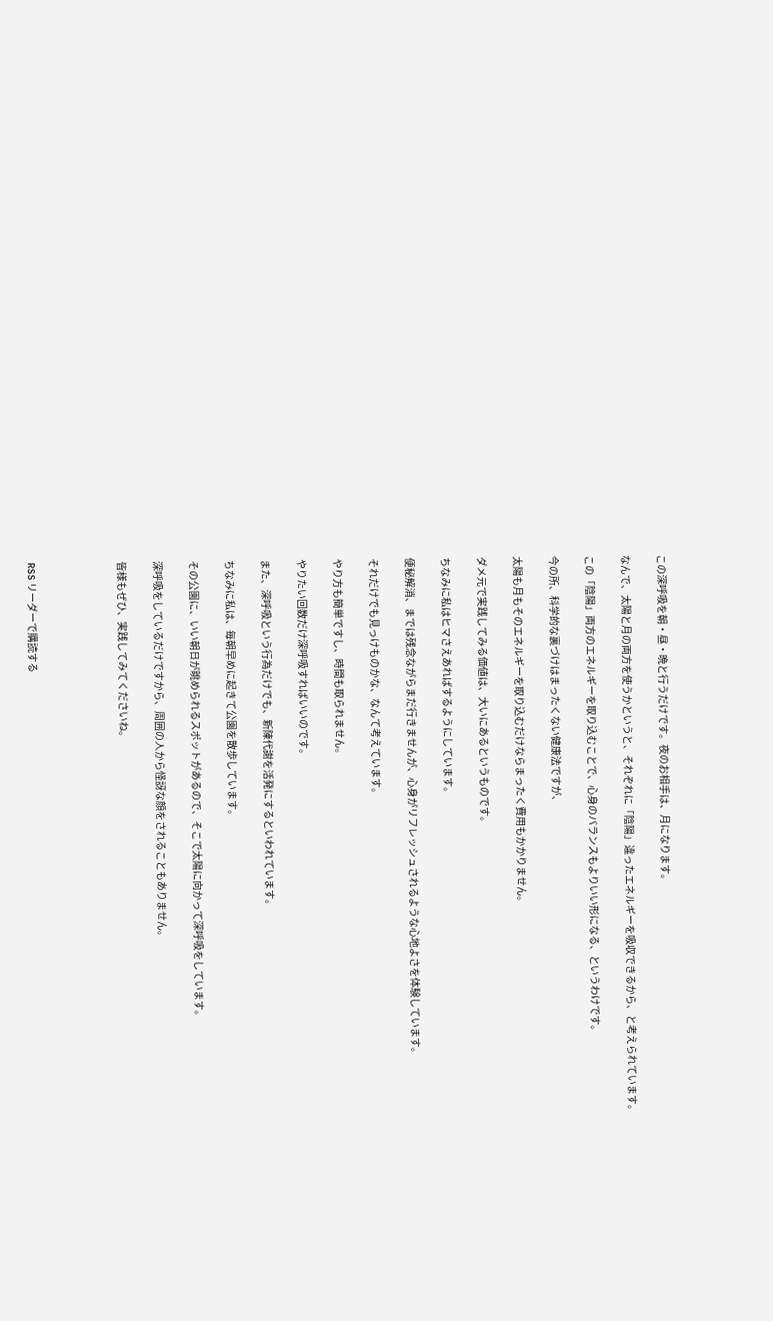この深呼吸を朝・昼・晩と行うだけです。夜のお相手は、月になります。

なんで、太陽と月の両方を使うかというと、それぞれに「陰陽」違ったエネルギーを吸収できるから、と考えられています。

この「陰陽」両方のエネルギーを取り込むことで、心身のバランスもよりいい形になる、というわけです。

今の所、科学的な裏づけはまったくない健康法ですが、

太陽も月もそのエネルギーを取り込むだけならまったく費用もかかりません。

ダメ元で実践してみる価値は、大いにあるというものです。

ちなみに私はヒマさえあればするようにしています。

便秘解消、までは残念ながらまだ行きませんが、心身がリフレッシュされるような心地よさを体験しています。

それだけでも見っけものかな、なんて考えています。

やり方も簡単ですし、時間も取られません。

やりたい回数だけ深呼吸すればいいのです。

また、深呼吸という行為だけでも、新陳代謝を活発にするといわれています。

ちなみに私は、毎朝早めに起きて公園を散歩しています。

その公園に、いい朝日が眺められるスポットがあるので、そこで太陽に向かって深呼吸をしています。

深呼吸をしているだけですから、周囲の人から怪訝な顔をされることもありません。

皆様もぜひ、実践してみてくださいね。




RSS リーダーで購読する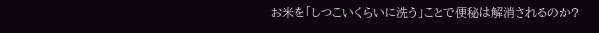お米を「しつこいくらいに洗う」ことで便秘は解消されるのか?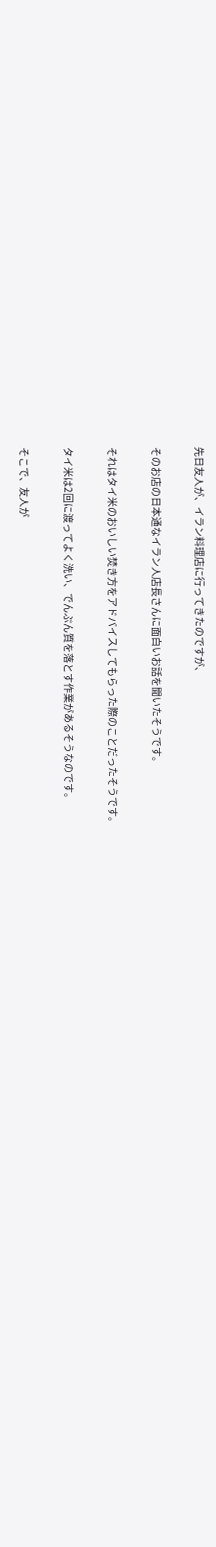先日友人が、イラン料理店に行ってきたのですが、

そのお店の日本通なイラン人店長さんに面白いお話を聞いたそうです。

それはタイ米のおいしい焚き方をアドバイスしてもらった際のことだったそうです。

タイ米は2回に渡ってよく洗い、でんぷん質を落とす作業があるそうなのです。

そこで、友人が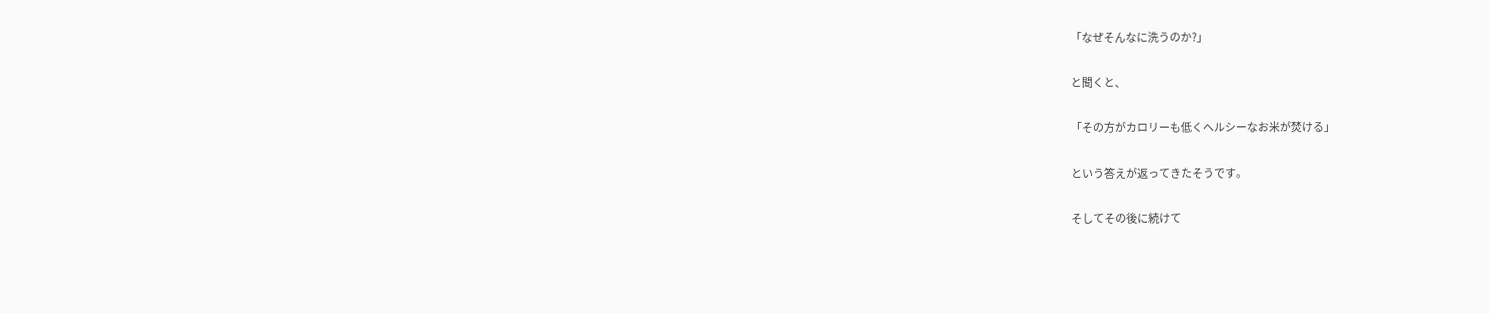「なぜそんなに洗うのか?」

と聞くと、

「その方がカロリーも低くヘルシーなお米が焚ける」

という答えが返ってきたそうです。

そしてその後に続けて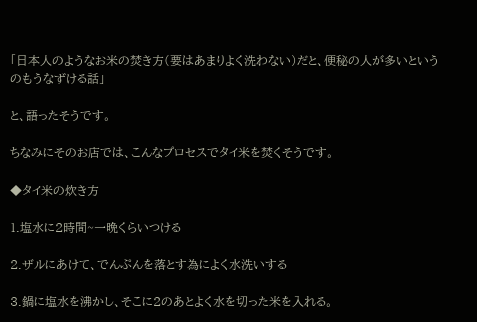「日本人のようなお米の焚き方(要はあまりよく洗わない)だと、便秘の人が多いというのもうなずける話」

と、語ったそうです。

ちなみにそのお店では、こんなプロセスでタイ米を焚くそうです。

◆タイ米の炊き方

1.塩水に2時間~一晩くらいつける

2.ザルにあけて、でんぷんを落とす為によく水洗いする

3.鍋に塩水を沸かし、そこに2のあとよく水を切った米を入れる。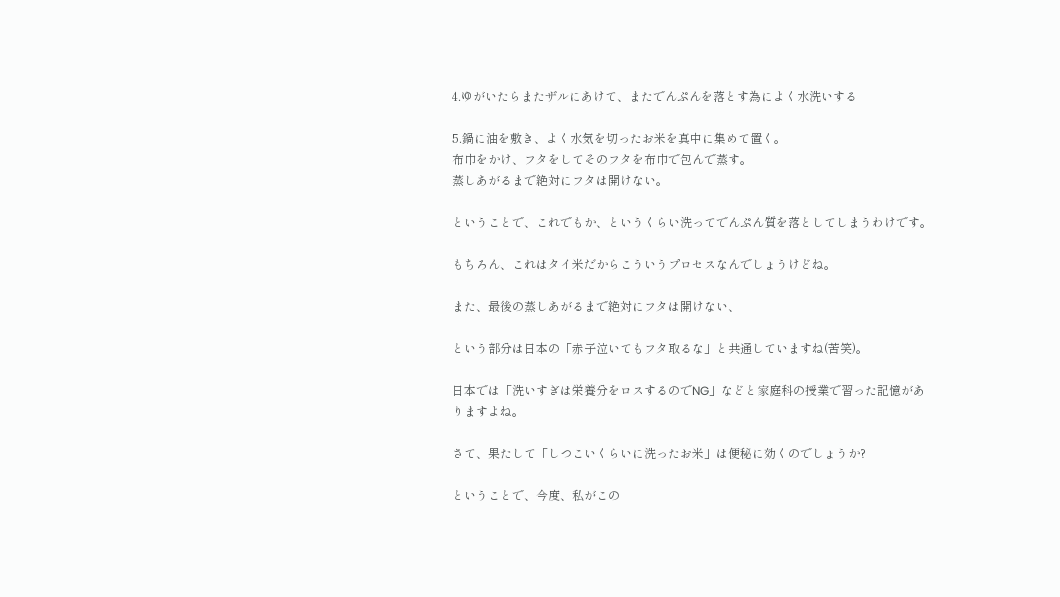4.ゆがいたらまたザルにあけて、またでんぷんを落とす為によく水洗いする

5.鍋に油を敷き、よく水気を切ったお米を真中に集めて置く。
布巾をかけ、フタをしてそのフタを布巾で包んで蒸す。
蒸しあがるまで絶対にフタは開けない。

ということで、これでもか、というくらい洗ってでんぷん質を落としてしまうわけです。

もちろん、これはタイ米だからこういうプロセスなんでしょうけどね。

また、最後の蒸しあがるまで絶対にフタは開けない、

という部分は日本の「赤子泣いてもフタ取るな」と共通していますね(苦笑)。

日本では「洗いすぎは栄養分をロスするのでNG」などと家庭科の授業で習った記憶がありますよね。

さて、果たして「しつこいくらいに洗ったお米」は便秘に効くのでしょうか?

ということで、今度、私がこの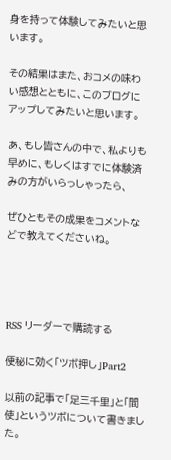身を持って体験してみたいと思います。

その結果はまた、おコメの味わい感想とともに、このブログにアップしてみたいと思います。

あ、もし皆さんの中で、私よりも早めに、もしくはすでに体験済みの方がいらっしゃったら、

ぜひともその成果をコメントなどで教えてくださいね。




RSS リーダーで購読する

便秘に効く「ツボ押し」Part2

以前の記事で「足三千里」と「間使」というツボについて書きました。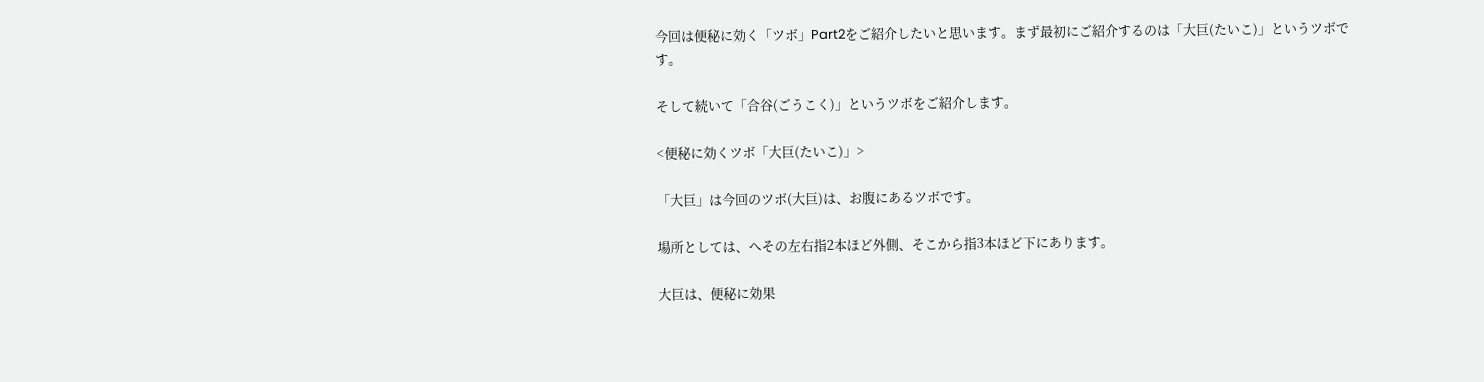今回は便秘に効く「ツボ」Part2をご紹介したいと思います。まず最初にご紹介するのは「大巨(たいこ)」というツボです。

そして続いて「合谷(ごうこく)」というツボをご紹介します。

<便秘に効くツボ「大巨(たいこ)」>

「大巨」は今回のツボ(大巨)は、お腹にあるツボです。

場所としては、へその左右指2本ほど外側、そこから指3本ほど下にあります。

大巨は、便秘に効果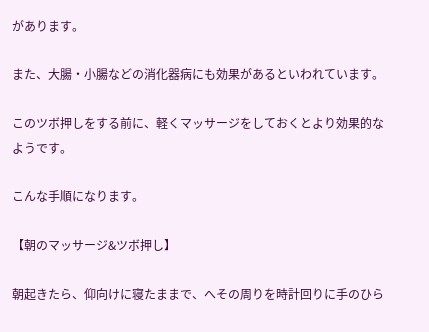があります。

また、大腸・小腸などの消化器病にも効果があるといわれています。

このツボ押しをする前に、軽くマッサージをしておくとより効果的なようです。

こんな手順になります。

【朝のマッサージ&ツボ押し】

朝起きたら、仰向けに寝たままで、へその周りを時計回りに手のひら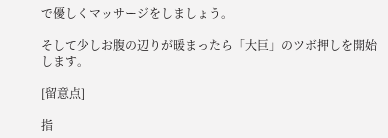で優しくマッサージをしましょう。

そして少しお腹の辺りが暖まったら「大巨」のツボ押しを開始します。

[留意点]

指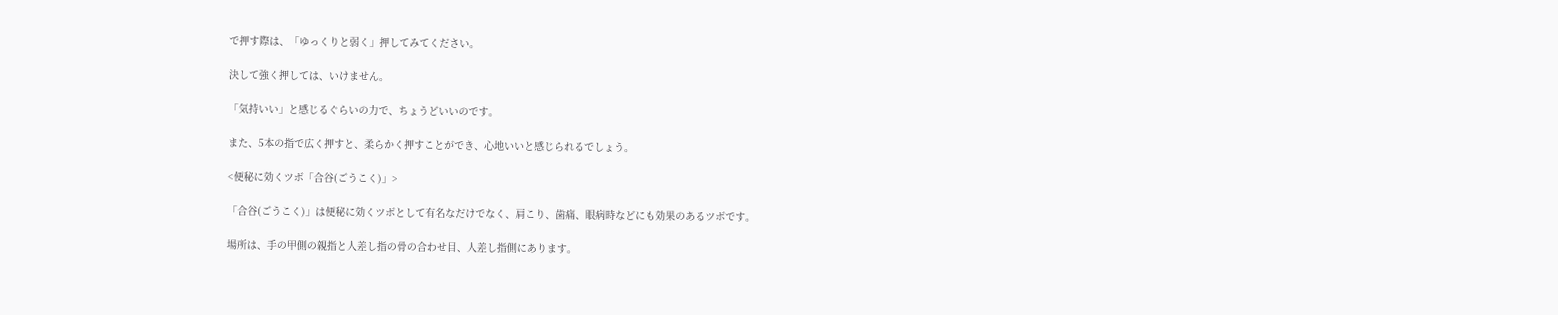で押す際は、「ゆっくりと弱く」押してみてください。

決して強く押しては、いけません。

「気持いい」と感じるぐらいの力で、ちょうどいいのです。

また、5本の指で広く押すと、柔らかく押すことができ、心地いいと感じられるでしょう。

<便秘に効くツボ「合谷(ごうこく)」>

「合谷(ごうこく)」は便秘に効くツボとして有名なだけでなく、肩こり、歯痛、眼病時などにも効果のあるツボです。

場所は、手の甲側の親指と人差し指の骨の合わせ目、人差し指側にあります。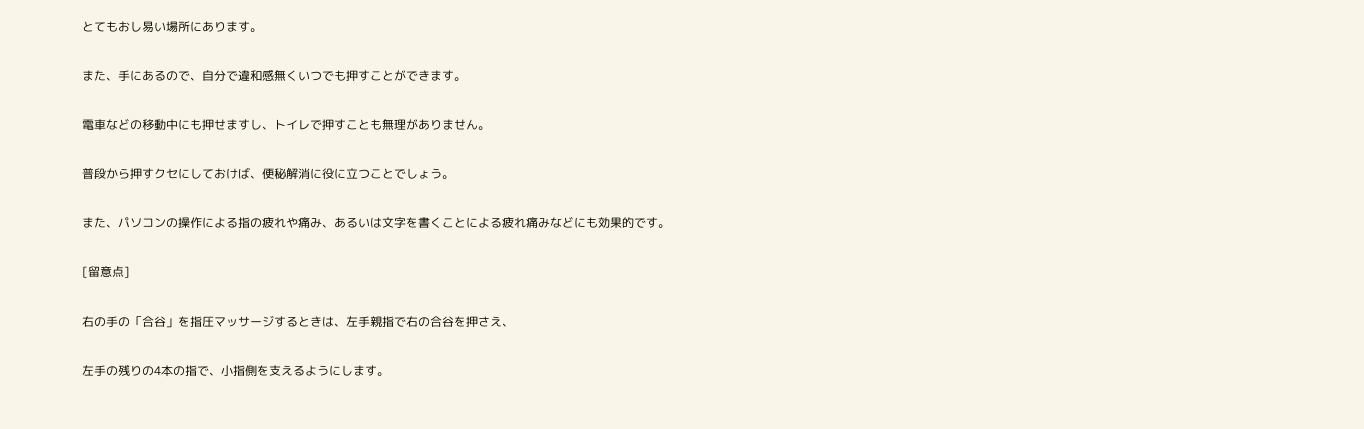とてもおし易い場所にあります。

また、手にあるので、自分で違和感無くいつでも押すことができます。

電車などの移動中にも押せますし、トイレで押すことも無理がありません。

普段から押すクセにしておけば、便秘解消に役に立つことでしょう。

また、パソコンの操作による指の疲れや痛み、あるいは文字を書くことによる疲れ痛みなどにも効果的です。

[留意点]

右の手の「合谷」を指圧マッサージするときは、左手親指で右の合谷を押さえ、

左手の残りの4本の指で、小指側を支えるようにします。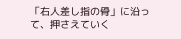「右人差し指の骨」に沿って、押さえていく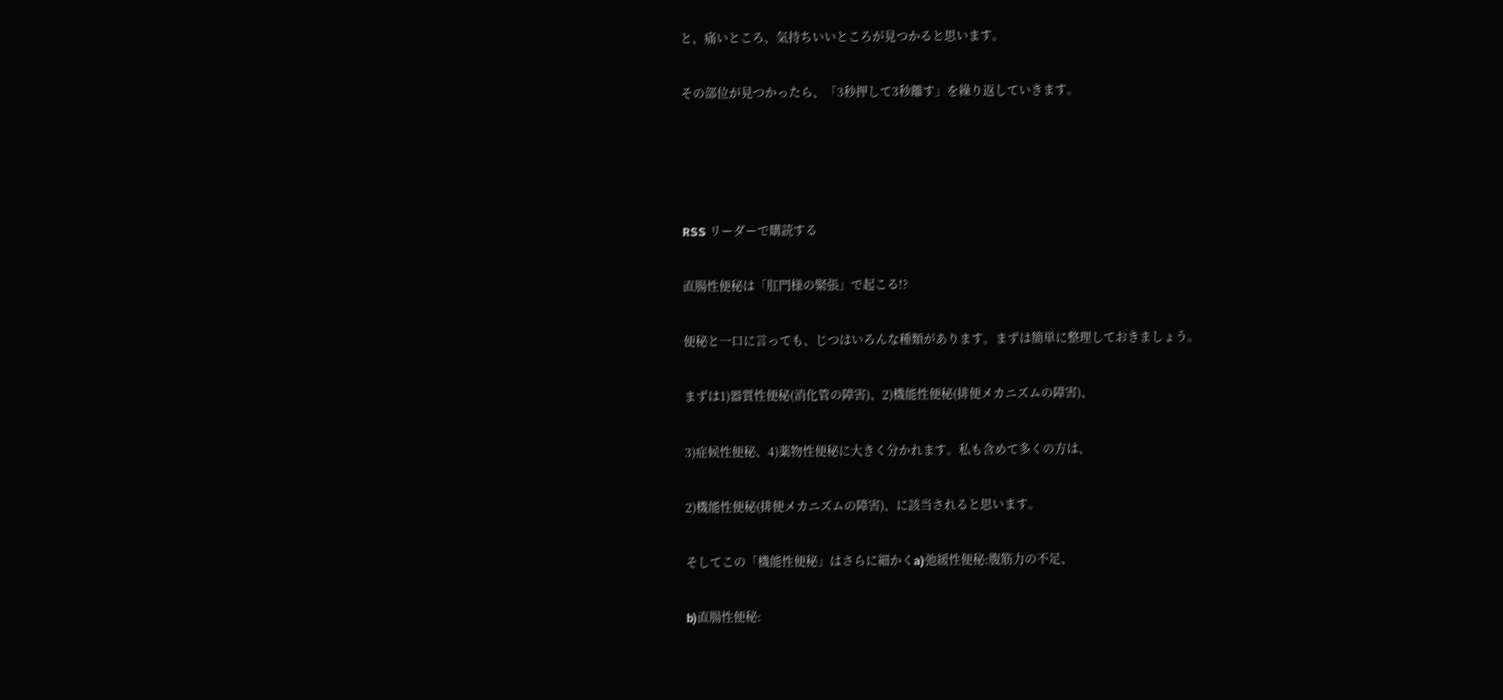と、痛いところ、気持ちいいところが見つかると思います。

その部位が見つかったら、「3秒押して3秒離す」を繰り返していきます。




RSS リーダーで購読する

直腸性便秘は「肛門様の緊張」で起こる!?

便秘と一口に言っても、じつはいろんな種類があります。まずは簡単に整理しておきましょう。

まずは1)器質性便秘(消化管の障害)、2)機能性便秘(排便メカニズムの障害)、

3)症候性便秘、4)薬物性便秘に大きく分かれます。私も含めて多くの方は、

2)機能性便秘(排便メカニズムの障害)、に該当されると思います。

そしてこの「機能性便秘」はさらに細かくa)弛緩性便秘:腹筋力の不足、

b)直腸性便秘: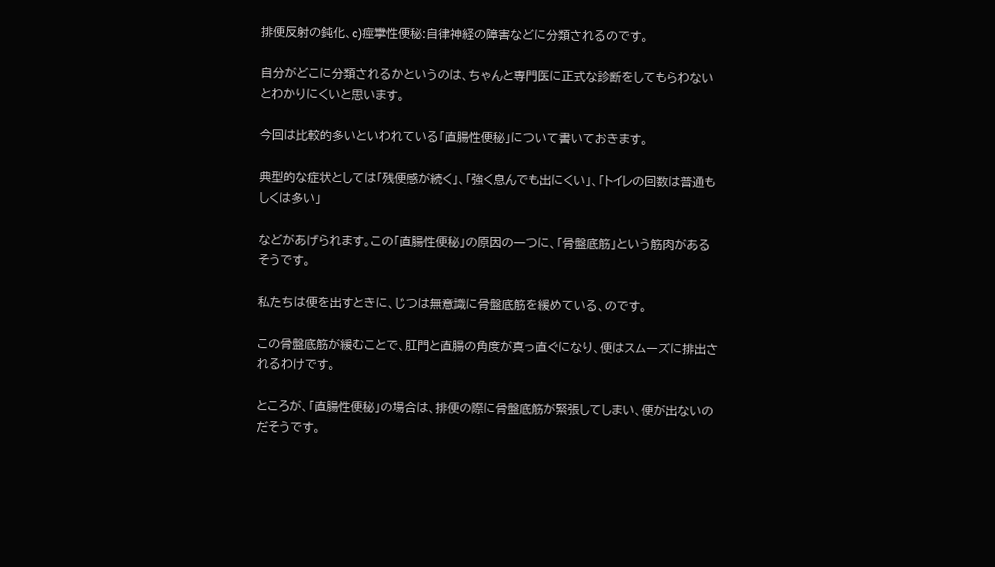排便反射の鈍化、c)痙攣性便秘:自律神経の障害などに分類されるのです。

自分がどこに分類されるかというのは、ちゃんと専門医に正式な診断をしてもらわないとわかりにくいと思います。

今回は比較的多いといわれている「直腸性便秘」について書いておきます。

典型的な症状としては「残便感が続く」、「強く息んでも出にくい」、「トイレの回数は普通もしくは多い」

などがあげられます。この「直腸性便秘」の原因の一つに、「骨盤底筋」という筋肉があるそうです。

私たちは便を出すときに、じつは無意識に骨盤底筋を緩めている、のです。

この骨盤底筋が緩むことで、肛門と直腸の角度が真っ直ぐになり、便はスムーズに排出されるわけです。

ところが、「直腸性便秘」の場合は、排便の際に骨盤底筋が緊張してしまい、便が出ないのだそうです。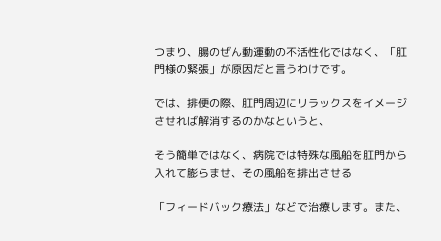つまり、腸のぜん動運動の不活性化ではなく、「肛門様の緊張」が原因だと言うわけです。

では、排便の際、肛門周辺にリラックスをイメージさせれば解消するのかなというと、

そう簡単ではなく、病院では特殊な風船を肛門から入れて膨らませ、その風船を排出させる

「フィードバック療法」などで治療します。また、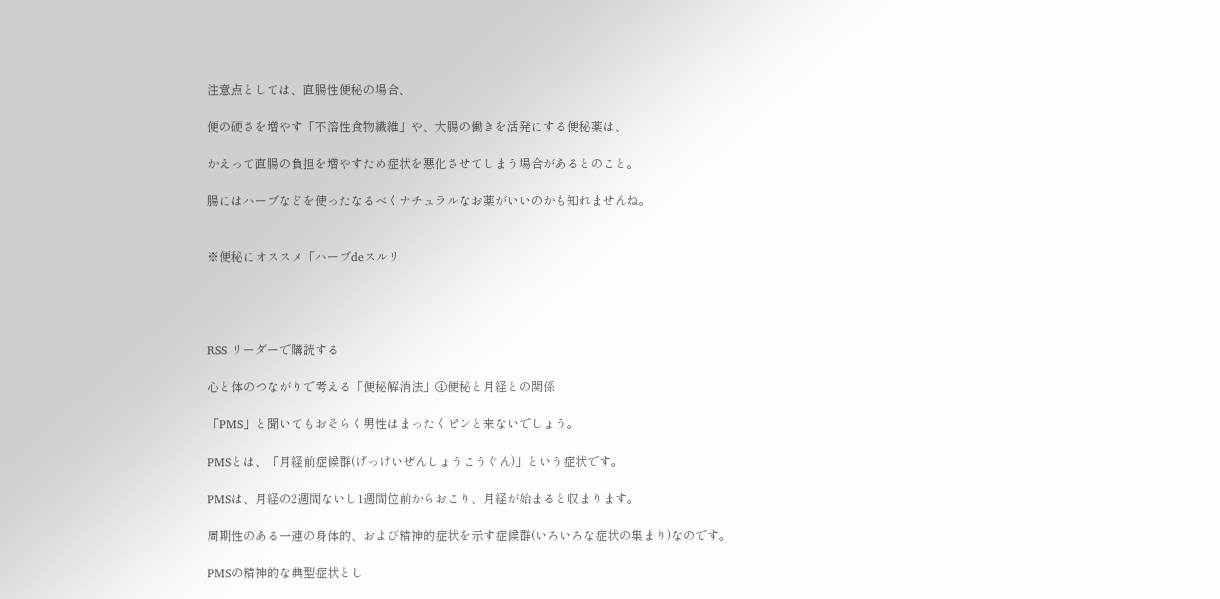注意点としては、直腸性便秘の場合、

便の硬さを増やす「不溶性食物繊維」や、大腸の働きを活発にする便秘薬は、

かえって直腸の負担を増やすため症状を悪化させてしまう場合があるとのこと。

腸にはハーブなどを使ったなるべくナチュラルなお薬がいいのかも知れませんね。


※便秘にオススメ「ハーブdeスルリ




RSS リーダーで購読する

心と体のつながりで考える「便秘解消法」④便秘と月経との関係

「PMS」と聞いてもおそらく男性はまったくピンと来ないでしょう。

PMSとは、「月経前症候群(げっけいぜんしょうこうぐん)」という症状です。

PMSは、月経の2週間ないし1週間位前からおこり、月経が始まると収まります。

周期性のある一連の身体的、および精神的症状を示す症候群(いろいろな症状の集まり)なのです。

PMSの精神的な典型症状とし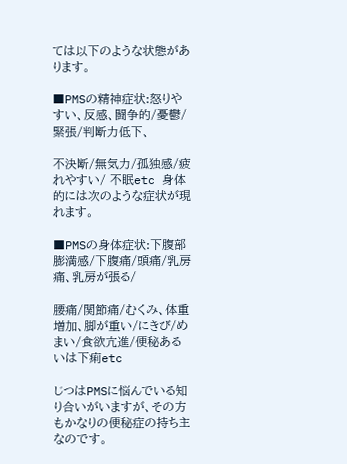ては以下のような状態があります。

■PMSの精神症状:怒りやすい、反感、闘争的/憂鬱/緊張/判断力低下、

不決断/無気力/孤独感/疲れやすい/ 不眠etc 身体的には次のような症状が現れます。

■PMSの身体症状:下腹部膨満感/下腹痛/頭痛/乳房痛、乳房が張る/

腰痛/関節痛/むくみ、体重増加、脚が重い/にきび/めまい/食欲亢進/便秘あるいは下痢etc

じつはPMSに悩んでいる知り合いがいますが、その方もかなりの便秘症の持ち主なのです。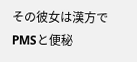その彼女は漢方でPMSと便秘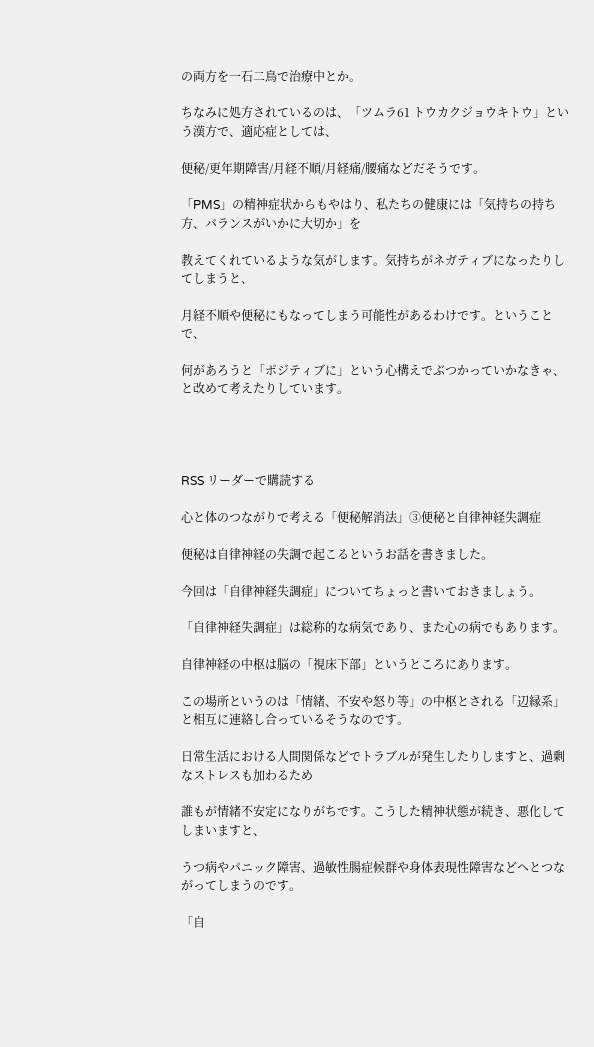の両方を一石二鳥で治療中とか。

ちなみに処方されているのは、「ツムラ61 トウカクジョウキトウ」という漢方で、適応症としては、

便秘/更年期障害/月経不順/月経痛/腰痛などだそうです。

「PMS」の精神症状からもやはり、私たちの健康には「気持ちの持ち方、バランスがいかに大切か」を

教えてくれているような気がします。気持ちがネガティブになったりしてしまうと、

月経不順や便秘にもなってしまう可能性があるわけです。ということで、

何があろうと「ポジティブに」という心構えでぶつかっていかなきゃ、と改めて考えたりしています。




RSS リーダーで購読する

心と体のつながりで考える「便秘解消法」③便秘と自律神経失調症

便秘は自律神経の失調で起こるというお話を書きました。

今回は「自律神経失調症」についてちょっと書いておきましょう。

「自律神経失調症」は総称的な病気であり、また心の病でもあります。

自律神経の中枢は脳の「視床下部」というところにあります。

この場所というのは「情緒、不安や怒り等」の中枢とされる「辺縁系」と相互に連絡し合っているそうなのです。

日常生活における人間関係などでトラブルが発生したりしますと、過剰なストレスも加わるため

誰もが情緒不安定になりがちです。こうした精神状態が続き、悪化してしまいますと、

うつ病やパニック障害、過敏性腸症候群や身体表現性障害などへとつながってしまうのです。

「自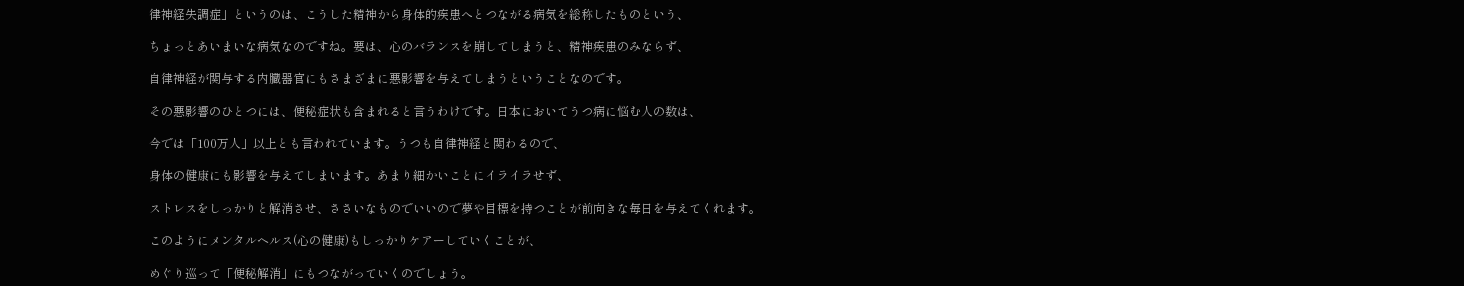律神経失調症」というのは、こうした精神から身体的疾患へとつながる病気を総称したものという、

ちょっとあいまいな病気なのですね。要は、心のバランスを崩してしまうと、精神疾患のみならず、

自律神経が関与する内臓器官にもさまざまに悪影響を与えてしまうということなのです。

その悪影響のひとつには、便秘症状も含まれると言うわけです。日本においてうつ病に悩む人の数は、

今では「100万人」以上とも言われています。うつも自律神経と関わるので、

身体の健康にも影響を与えてしまいます。あまり細かいことにイライラせず、

ストレスをしっかりと解消させ、ささいなものでいいので夢や目標を持つことが前向きな毎日を与えてくれます。

このようにメンタルヘルス(心の健康)もしっかりケアーしていくことが、

めぐり巡って「便秘解消」にもつながっていくのでしょう。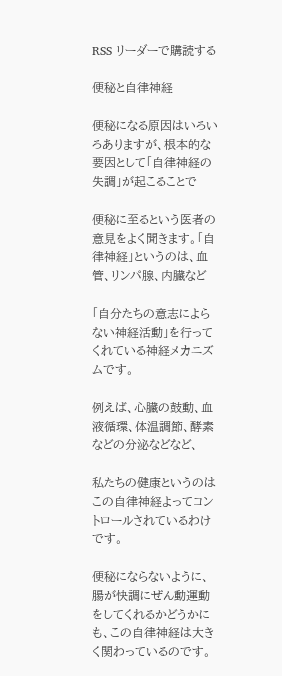RSS リーダーで購読する

便秘と自律神経

便秘になる原因はいろいろありますが、根本的な要因として「自律神経の失調」が起こることで

便秘に至るという医者の意見をよく聞きます。「自律神経」というのは、血管、リンパ腺、内臓など

「自分たちの意志によらない神経活動」を行ってくれている神経メカニズムです。

例えば、心臓の鼓動、血液循環、体温調節、酵素などの分泌などなど、

私たちの健康というのはこの自律神経よってコントロールされているわけです。

便秘にならないように、腸が快調にぜん動運動をしてくれるかどうかにも、この自律神経は大きく関わっているのです。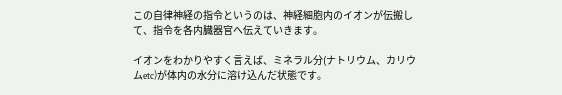この自律神経の指令というのは、神経細胞内のイオンが伝搬して、指令を各内臓器官へ伝えていきます。

イオンをわかりやすく言えば、ミネラル分(ナトリウム、カリウムetc)が体内の水分に溶け込んだ状態です。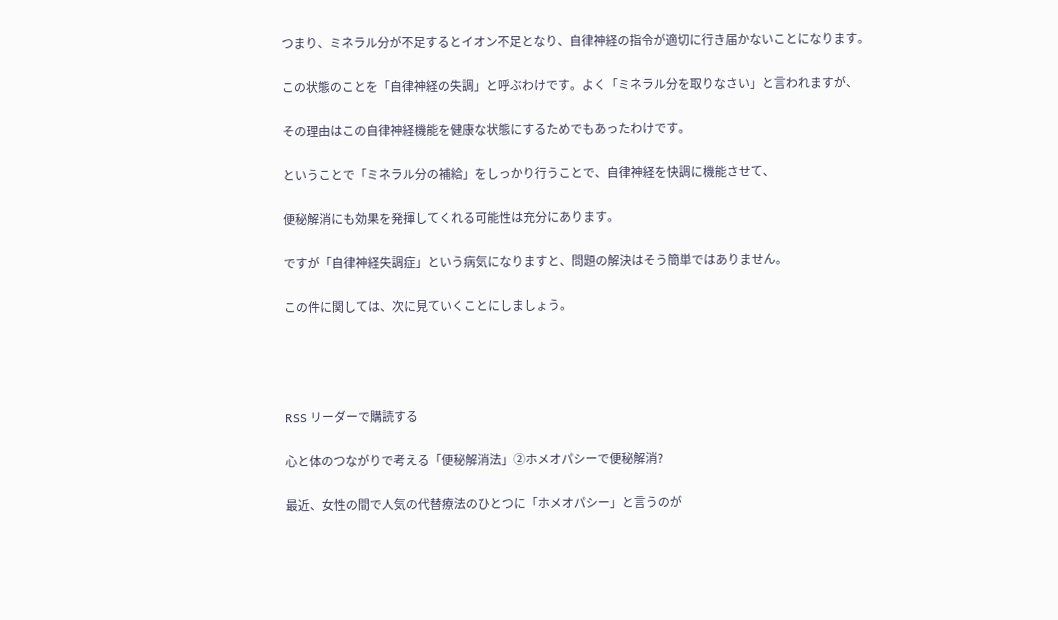つまり、ミネラル分が不足するとイオン不足となり、自律神経の指令が適切に行き届かないことになります。

この状態のことを「自律神経の失調」と呼ぶわけです。よく「ミネラル分を取りなさい」と言われますが、

その理由はこの自律神経機能を健康な状態にするためでもあったわけです。

ということで「ミネラル分の補給」をしっかり行うことで、自律神経を快調に機能させて、

便秘解消にも効果を発揮してくれる可能性は充分にあります。

ですが「自律神経失調症」という病気になりますと、問題の解決はそう簡単ではありません。

この件に関しては、次に見ていくことにしましょう。




RSS リーダーで購読する

心と体のつながりで考える「便秘解消法」②ホメオパシーで便秘解消?

最近、女性の間で人気の代替療法のひとつに「ホメオパシー」と言うのが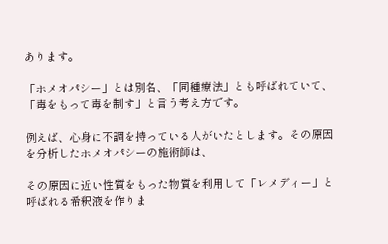あります。

「ホメオパシー」とは別名、「同種療法」とも呼ばれていて、「毒をもって毒を制す」と言う考え方です。

例えば、心身に不調を持っている人がいたとします。その原因を分析したホメオパシーの施術師は、

その原因に近い性質をもった物質を利用して「レメディー」と呼ばれる希釈液を作りま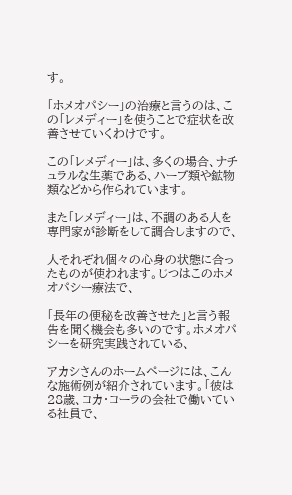す。

「ホメオパシー」の治療と言うのは、この「レメディー」を使うことで症状を改善させていくわけです。

この「レメディー」は、多くの場合、ナチュラルな生薬である、ハーブ類や鉱物類などから作られています。

また「レメディー」は、不調のある人を専門家が診断をして調合しますので、

人それぞれ個々の心身の状態に合ったものが使われます。じつはこのホメオパシー療法で、

「長年の便秘を改善させた」と言う報告を聞く機会も多いのです。ホメオパシーを研究実践されている、

アカシさんのホームページには、こんな施術例が紹介されています。「彼は28歳、コカ・コーラの会社で働いている社員で、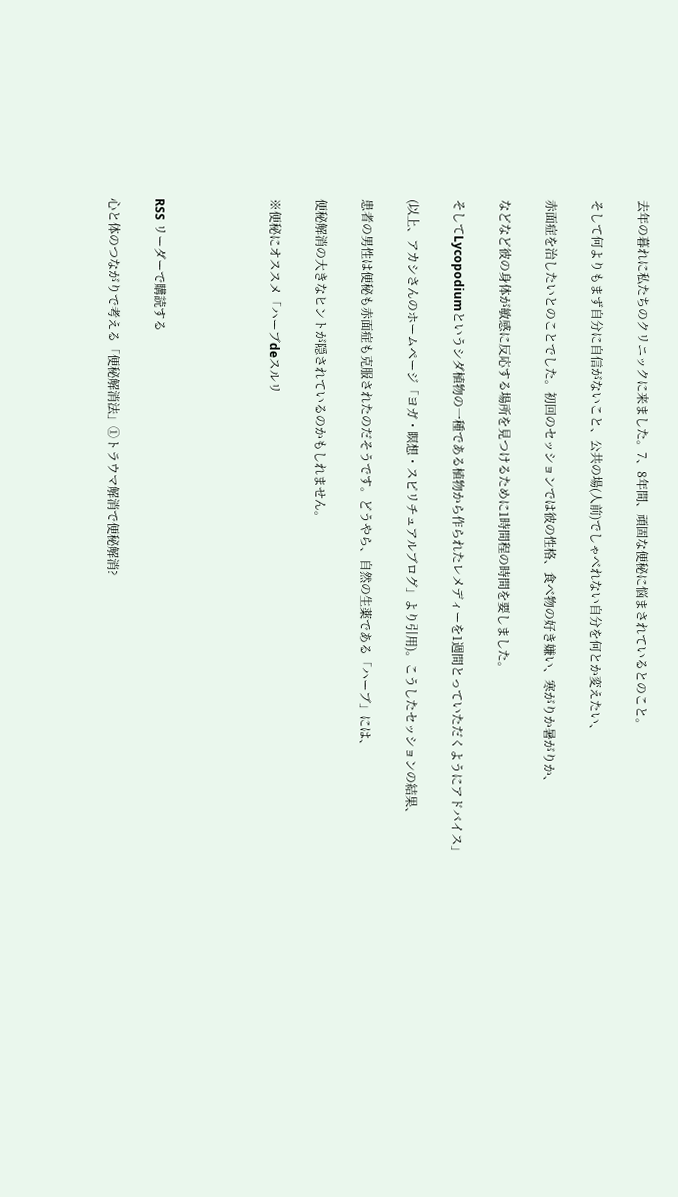去年の暮れに私たちのクリニックに来ました。7、8年間、頑固な便秘に悩まされているとのこと。

そして何よりもまず自分に自信がないこと、公共の場(人前)でしゃべれない自分を何とか変えたい、

赤面症を治したいとのことでした。初回のセッションでは彼の性格、食べ物の好き嫌い、寒がりか暑がりか、

などなど彼の身体が敏感に反応する場所を見つけるために1時間程の時間を要しました。

そしてLycopodiumというシダ植物の一種である植物から作られたレメディーを1週間とっていただくようにアドバイス」

(以上、アカシさんのホームページ「ヨガ・瞑想・スピリチュアルブログ」より引用)。こうしたセッションの結果、

患者の男性は便秘も赤面症も克服されたのだそうです。どうやら、自然の生薬である「ハーブ」には、

便秘解消の大きなヒントが隠されているのかもしれません。

※便秘にオススメ「ハーブdeスルリ




RSS リーダーで購読する

心と体のつながりで考える「便秘解消法」①トラウマ解消で便秘解消?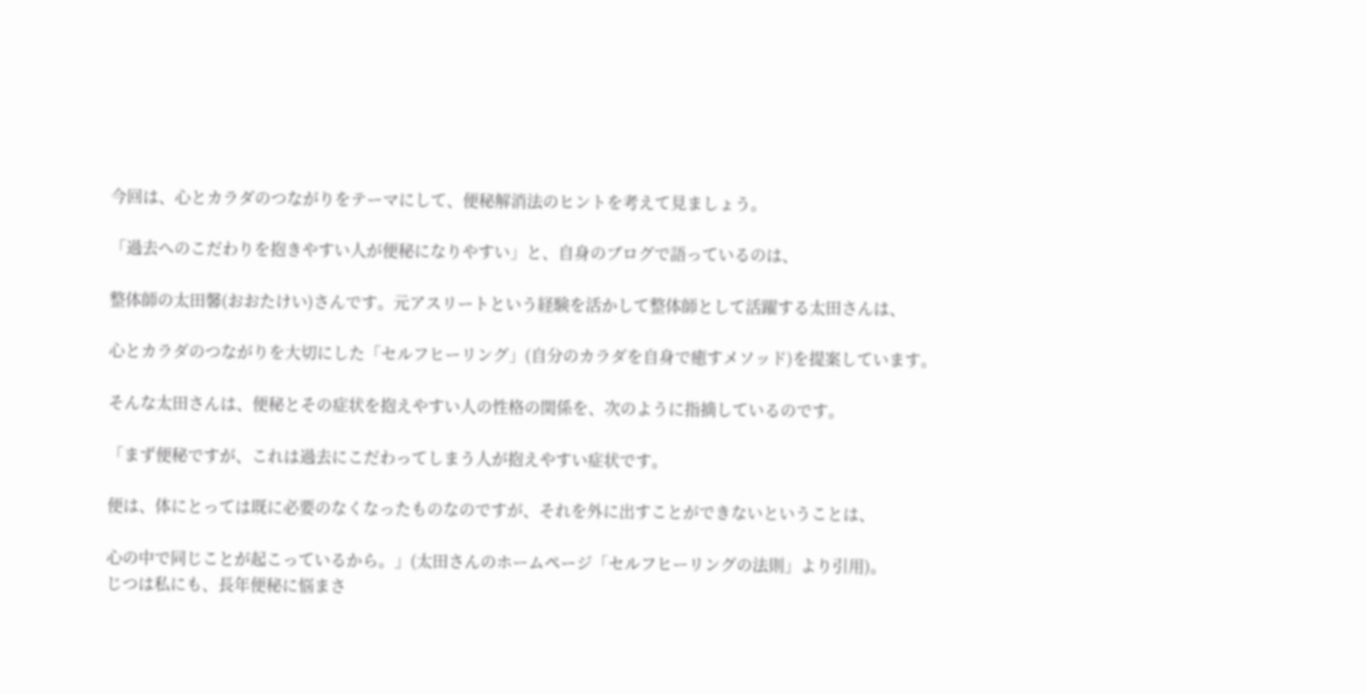今回は、心とカラダのつながりをテーマにして、便秘解消法のヒントを考えて見ましょう。

「過去へのこだわりを抱きやすい人が便秘になりやすい」と、自身のブログで語っているのは、

整体師の太田馨(おおたけい)さんです。元アスリートという経験を活かして整体師として活躍する太田さんは、

心とカラダのつながりを大切にした「セルフヒーリング」(自分のカラダを自身で癒すメソッド)を提案しています。

そんな太田さんは、便秘とその症状を抱えやすい人の性格の関係を、次のように指摘しているのです。

「まず便秘ですが、これは過去にこだわってしまう人が抱えやすい症状です。

便は、体にとっては既に必要のなくなったものなのですが、それを外に出すことができないということは、

心の中で同じことが起こっているから。」(太田さんのホームページ「セルフヒーリングの法則」より引用)。
じつは私にも、長年便秘に悩まさ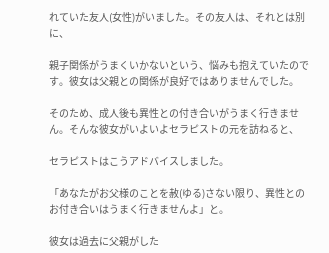れていた友人(女性)がいました。その友人は、それとは別に、

親子関係がうまくいかないという、悩みも抱えていたのです。彼女は父親との関係が良好ではありませんでした。

そのため、成人後も異性との付き合いがうまく行きません。そんな彼女がいよいよセラピストの元を訪ねると、

セラピストはこうアドバイスしました。

「あなたがお父様のことを赦(ゆる)さない限り、異性とのお付き合いはうまく行きませんよ」と。

彼女は過去に父親がした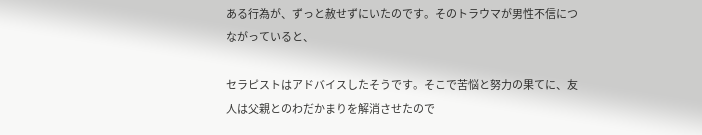ある行為が、ずっと赦せずにいたのです。そのトラウマが男性不信につながっていると、

セラピストはアドバイスしたそうです。そこで苦悩と努力の果てに、友人は父親とのわだかまりを解消させたので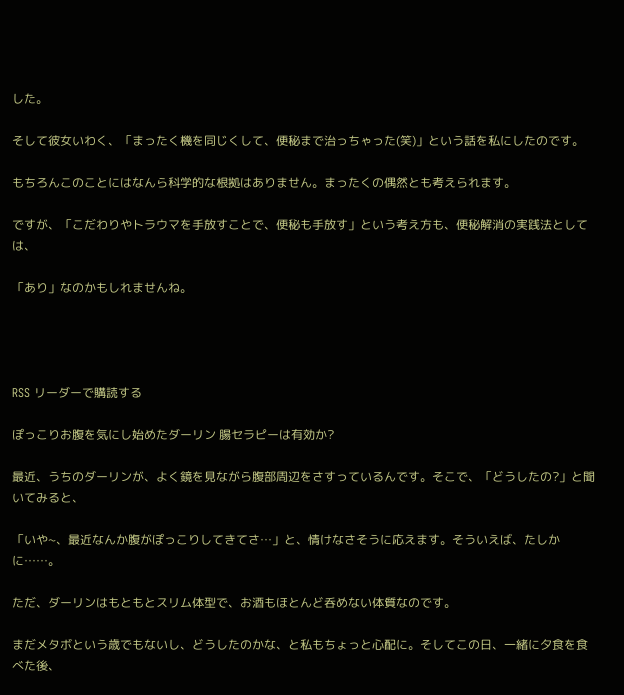した。

そして彼女いわく、「まったく機を同じくして、便秘まで治っちゃった(笑)」という話を私にしたのです。

もちろんこのことにはなんら科学的な根拠はありません。まったくの偶然とも考えられます。

ですが、「こだわりやトラウマを手放すことで、便秘も手放す」という考え方も、便秘解消の実践法としては、

「あり」なのかもしれませんね。




RSS リーダーで購読する

ぽっこりお腹を気にし始めたダーリン 腸セラピーは有効か?

最近、うちのダーリンが、よく鏡を見ながら腹部周辺をさすっているんです。そこで、「どうしたの?」と聞いてみると、

「いや~、最近なんか腹がぽっこりしてきてさ…」と、情けなさそうに応えます。そういえば、たしかに……。

ただ、ダーリンはもともとスリム体型で、お酒もほとんど呑めない体質なのです。

まだメタボという歳でもないし、どうしたのかな、と私もちょっと心配に。そしてこの日、一緒に夕食を食べた後、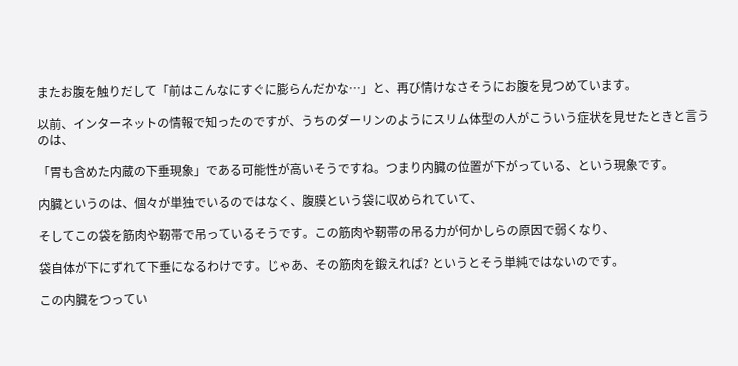またお腹を触りだして「前はこんなにすぐに膨らんだかな…」と、再び情けなさそうにお腹を見つめています。

以前、インターネットの情報で知ったのですが、うちのダーリンのようにスリム体型の人がこういう症状を見せたときと言うのは、

「胃も含めた内蔵の下垂現象」である可能性が高いそうですね。つまり内臓の位置が下がっている、という現象です。

内臓というのは、個々が単独でいるのではなく、腹膜という袋に収められていて、

そしてこの袋を筋肉や靭帯で吊っているそうです。この筋肉や靭帯の吊る力が何かしらの原因で弱くなり、

袋自体が下にずれて下垂になるわけです。じゃあ、その筋肉を鍛えれば? というとそう単純ではないのです。

この内臓をつってい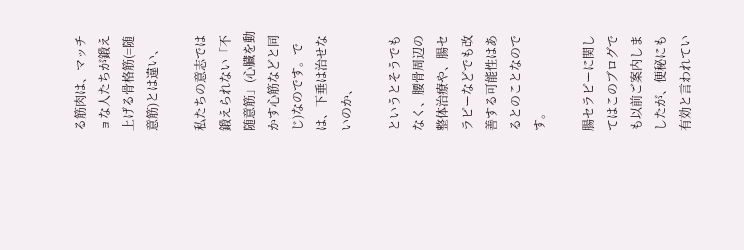る筋肉は、マッチョな人たちが鍛え上げる骨格筋(=随意筋)とは違い、

私たちの意志では鍛えられない「不随意筋」(心臓を動かす心筋などと同じ)なのです。では、下垂は治せないのか、

というとそうでもなく、腰骨周辺の整体治療や、腸セラピーなどでも改善する可能性はあるとのことなのです。

腸セラピーに関してはこのブログでも以前ご案内しましたが、便秘にも有効と言われてい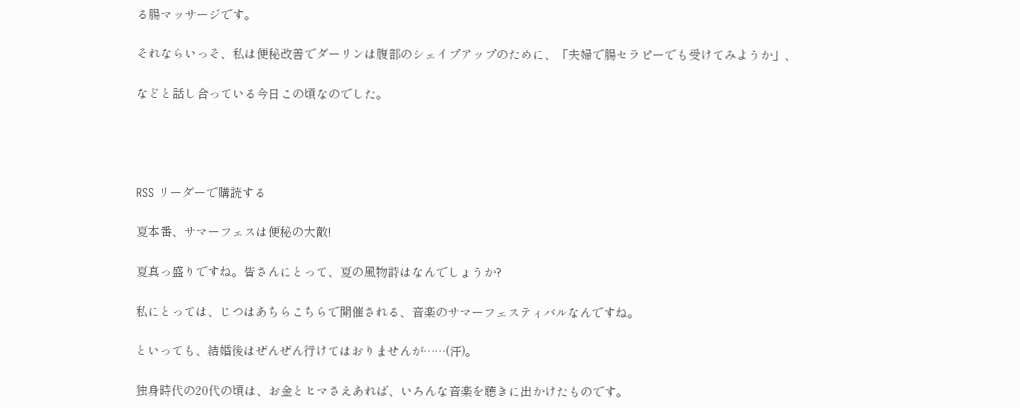る腸マッサージです。

それならいっそ、私は便秘改善でダーリンは腹部のシェイプアップのために、「夫婦で腸セラピーでも受けてみようか」、

などと話し合っている今日この頃なのでした。




RSS リーダーで購読する

夏本番、サマーフェスは便秘の大敵!

夏真っ盛りですね。皆さんにとって、夏の風物詩はなんでしょうか?

私にとっては、じつはあちらこちらで開催される、音楽のサマーフェスティバルなんですね。

といっても、結婚後はぜんぜん行けてはおりませんが……(汗)。

独身時代の20代の頃は、お金とヒマさえあれば、いろんな音楽を聴きに出かけたものです。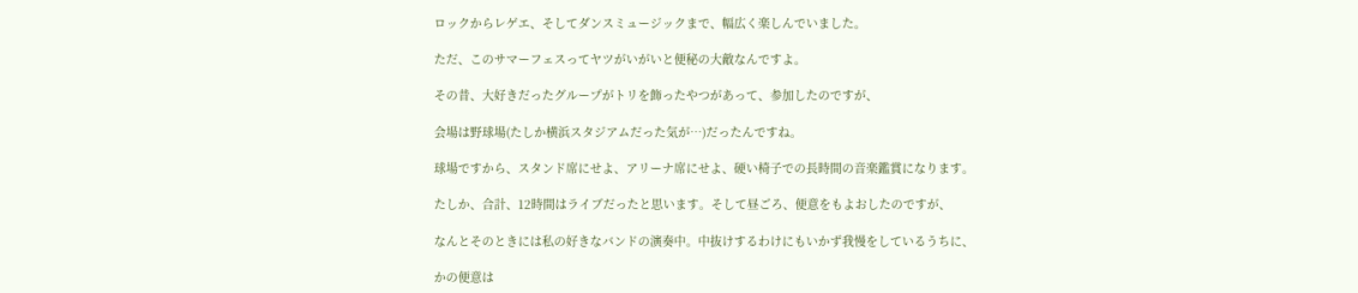ロックからレゲエ、そしてダンスミュージックまで、幅広く楽しんでいました。

ただ、このサマーフェスってヤツがいがいと便秘の大敵なんですよ。

その昔、大好きだったグループがトリを飾ったやつがあって、参加したのですが、

会場は野球場(たしか横浜スタジアムだった気が…)だったんですね。

球場ですから、スタンド席にせよ、アリーナ席にせよ、硬い椅子での長時間の音楽鑑賞になります。

たしか、合計、12時間はライブだったと思います。そして昼ごろ、便意をもよおしたのですが、

なんとそのときには私の好きなバンドの演奏中。中抜けするわけにもいかず我慢をしているうちに、

かの便意は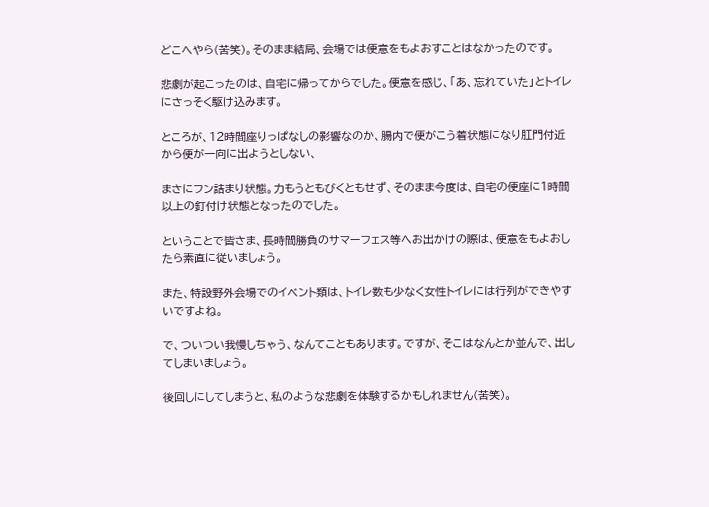どこへやら(苦笑)。そのまま結局、会場では便意をもよおすことはなかったのです。

悲劇が起こったのは、自宅に帰ってからでした。便意を感じ、「あ、忘れていた」とトイレにさっそく駆け込みます。

ところが、12時間座りっぱなしの影響なのか、腸内で便がこう着状態になり肛門付近から便が一向に出ようとしない、

まさにフン詰まり状態。力もうともびくともせず、そのまま今度は、自宅の便座に1時間以上の釘付け状態となったのでした。

ということで皆さま、長時間勝負のサマーフェス等へお出かけの際は、便意をもよおしたら素直に従いましょう。

また、特設野外会場でのイベント類は、トイレ数も少なく女性トイレには行列ができやすいですよね。

で、ついつい我慢しちゃう、なんてこともあります。ですが、そこはなんとか並んで、出してしまいましょう。

後回しにしてしまうと、私のような悲劇を体験するかもしれません(苦笑)。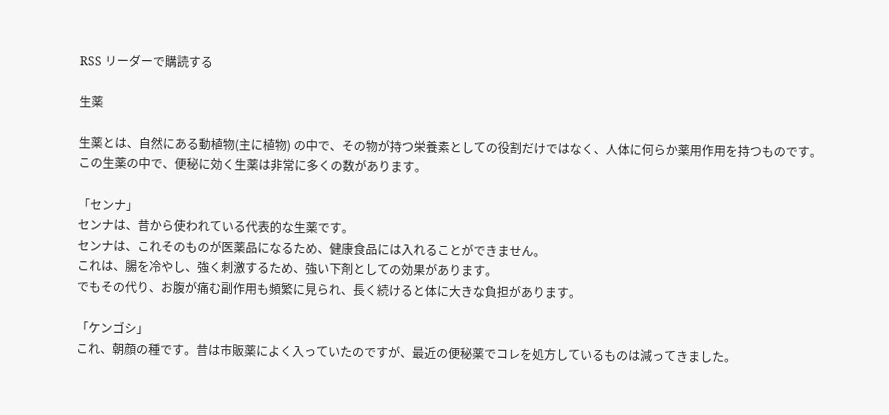RSS リーダーで購読する

生薬

生薬とは、自然にある動植物(主に植物) の中で、その物が持つ栄養素としての役割だけではなく、人体に何らか薬用作用を持つものです。
この生薬の中で、便秘に効く生薬は非常に多くの数があります。

「センナ」
センナは、昔から使われている代表的な生薬です。
センナは、これそのものが医薬品になるため、健康食品には入れることができません。
これは、腸を冷やし、強く刺激するため、強い下剤としての効果があります。
でもその代り、お腹が痛む副作用も頻繁に見られ、長く続けると体に大きな負担があります。

「ケンゴシ」
これ、朝顔の種です。昔は市販薬によく入っていたのですが、最近の便秘薬でコレを処方しているものは減ってきました。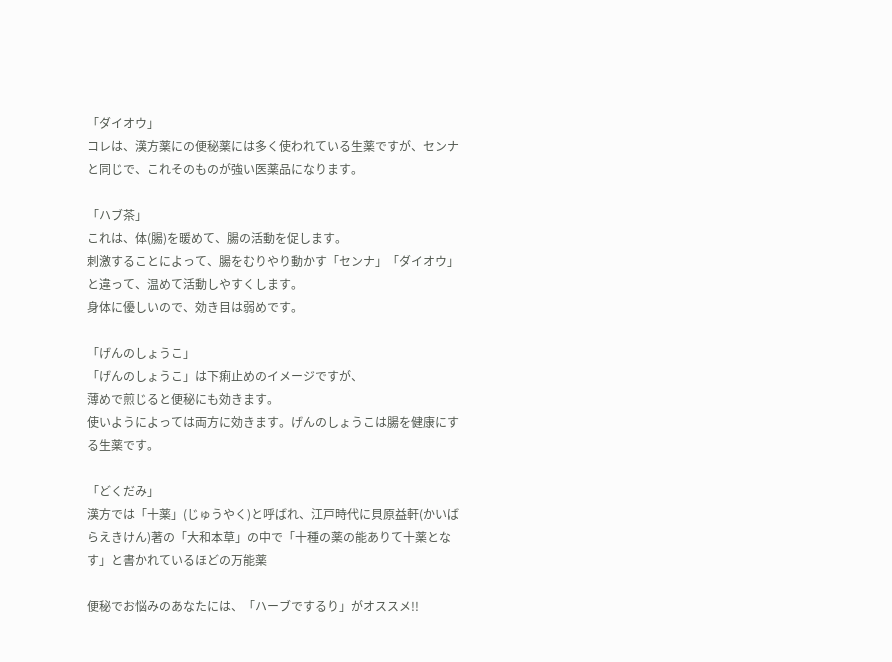「ダイオウ」
コレは、漢方薬にの便秘薬には多く使われている生薬ですが、センナと同じで、これそのものが強い医薬品になります。

「ハブ茶」
これは、体(腸)を暖めて、腸の活動を促します。
刺激することによって、腸をむりやり動かす「センナ」「ダイオウ」と違って、温めて活動しやすくします。
身体に優しいので、効き目は弱めです。

「げんのしょうこ」
「げんのしょうこ」は下痢止めのイメージですが、
薄めで煎じると便秘にも効きます。
使いようによっては両方に効きます。げんのしょうこは腸を健康にする生薬です。

「どくだみ」
漢方では「十薬」(じゅうやく)と呼ばれ、江戸時代に貝原益軒(かいばらえきけん)著の「大和本草」の中で「十種の薬の能ありて十薬となす」と書かれているほどの万能薬

便秘でお悩みのあなたには、「ハーブでするり」がオススメ!!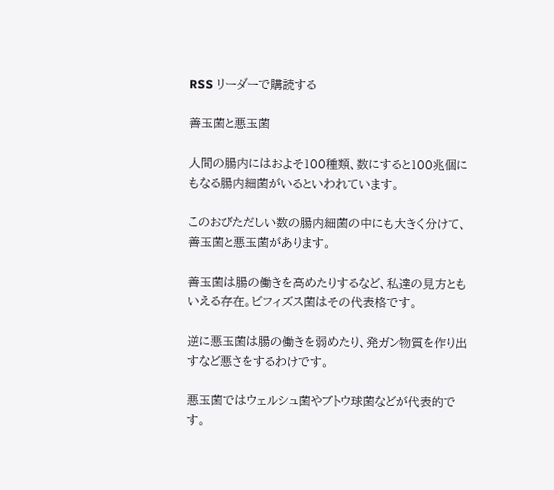RSS リーダーで購読する

善玉菌と悪玉菌

人間の腸内にはおよそ100種類、数にすると100兆個にもなる腸内細菌がいるといわれています。

このおびただしい数の腸内細菌の中にも大きく分けて、善玉菌と悪玉菌があります。

善玉菌は腸の働きを高めたりするなど、私達の見方ともいえる存在。ビフィズス菌はその代表格です。

逆に悪玉菌は腸の働きを弱めたり、発ガン物質を作り出すなど悪さをするわけです。

悪玉菌ではウェルシュ菌やブトウ球菌などが代表的です。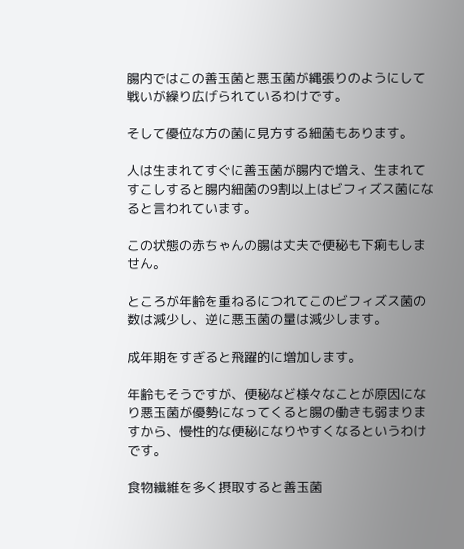腸内ではこの善玉菌と悪玉菌が縄張りのようにして戦いが繰り広げられているわけです。

そして優位な方の菌に見方する細菌もあります。

人は生まれてすぐに善玉菌が腸内で増え、生まれてすこしすると腸内細菌の9割以上はビフィズス菌になると言われています。

この状態の赤ちゃんの腸は丈夫で便秘も下痢もしません。

ところが年齢を重ねるにつれてこのビフィズス菌の数は減少し、逆に悪玉菌の量は減少します。

成年期をすぎると飛躍的に増加します。

年齢もそうですが、便秘など様々なことが原因になり悪玉菌が優勢になってくると腸の働きも弱まりますから、慢性的な便秘になりやすくなるというわけです。

食物繊維を多く摂取すると善玉菌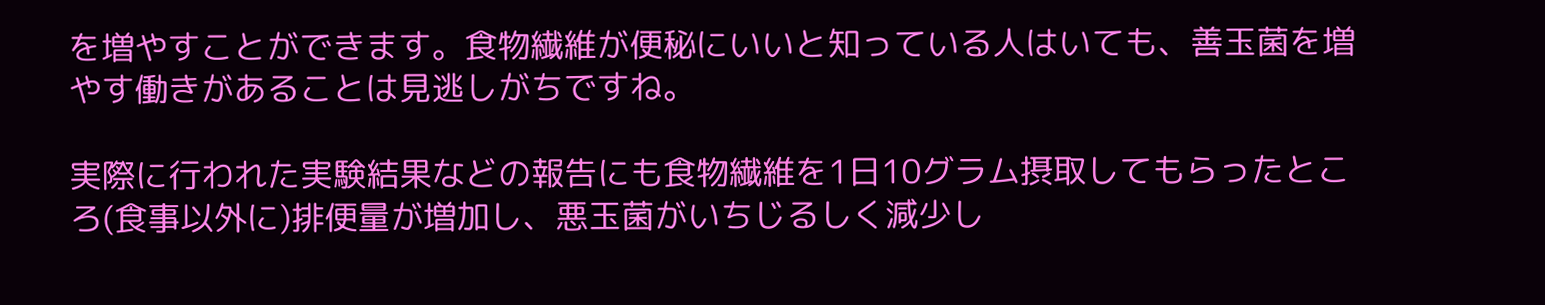を増やすことができます。食物繊維が便秘にいいと知っている人はいても、善玉菌を増やす働きがあることは見逃しがちですね。

実際に行われた実験結果などの報告にも食物繊維を1日10グラム摂取してもらったところ(食事以外に)排便量が増加し、悪玉菌がいちじるしく減少し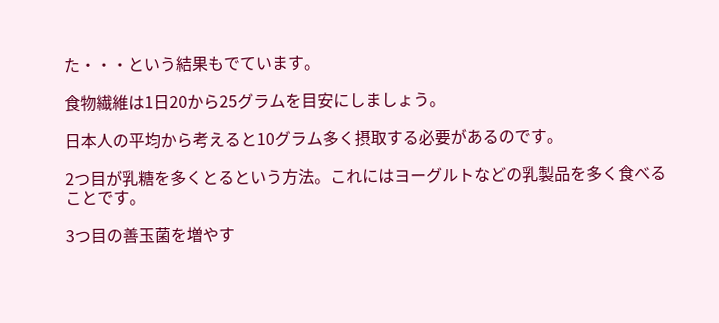た・・・という結果もでています。

食物繊維は1日20から25グラムを目安にしましょう。

日本人の平均から考えると10グラム多く摂取する必要があるのです。

2つ目が乳糖を多くとるという方法。これにはヨーグルトなどの乳製品を多く食べることです。

3つ目の善玉菌を増やす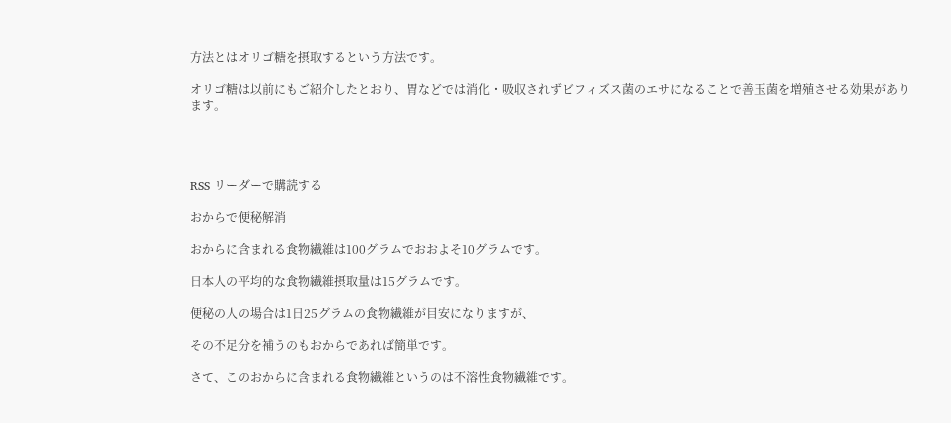方法とはオリゴ糖を摂取するという方法です。

オリゴ糖は以前にもご紹介したとおり、胃などでは消化・吸収されずビフィズス菌のエサになることで善玉菌を増殖させる効果があります。




RSS リーダーで購読する

おからで便秘解消

おからに含まれる食物繊維は100グラムでおおよそ10グラムです。

日本人の平均的な食物繊維摂取量は15グラムです。

便秘の人の場合は1日25グラムの食物繊維が目安になりますが、

その不足分を補うのもおからであれば簡単です。

さて、このおからに含まれる食物繊維というのは不溶性食物繊維です。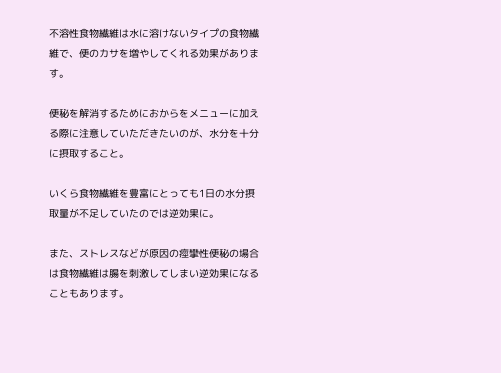不溶性食物繊維は水に溶けないタイプの食物繊維で、便のカサを増やしてくれる効果があります。

便秘を解消するためにおからをメニューに加える際に注意していただきたいのが、水分を十分に摂取すること。

いくら食物繊維を豊富にとっても1日の水分摂取量が不足していたのでは逆効果に。

また、ストレスなどが原因の痙攣性便秘の場合は食物繊維は腸を刺激してしまい逆効果になることもあります。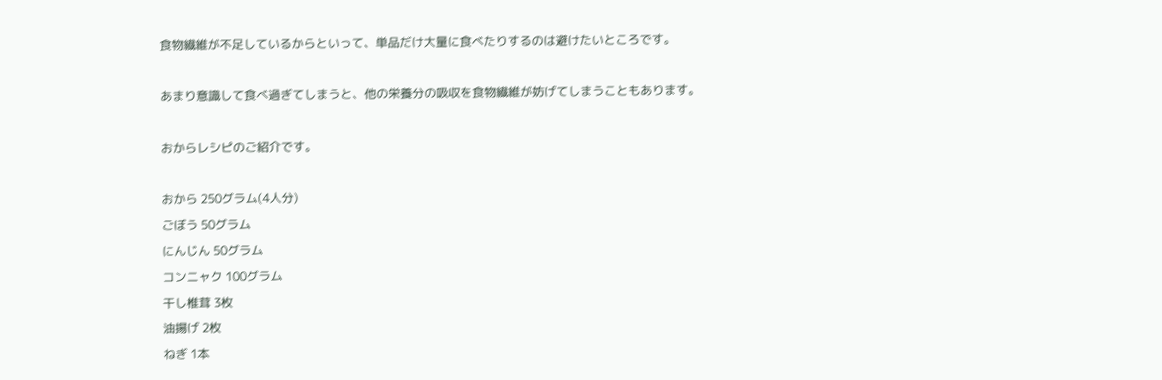食物繊維が不足しているからといって、単品だけ大量に食べたりするのは避けたいところです。

あまり意識して食べ過ぎてしまうと、他の栄養分の吸収を食物繊維が妨げてしまうこともあります。

おからレシピのご紹介です。

おから 250グラム(4人分)
ごぼう 50グラム
にんじん 50グラム
コンニャク 100グラム
干し椎茸 3枚
油揚げ 2枚
ねぎ 1本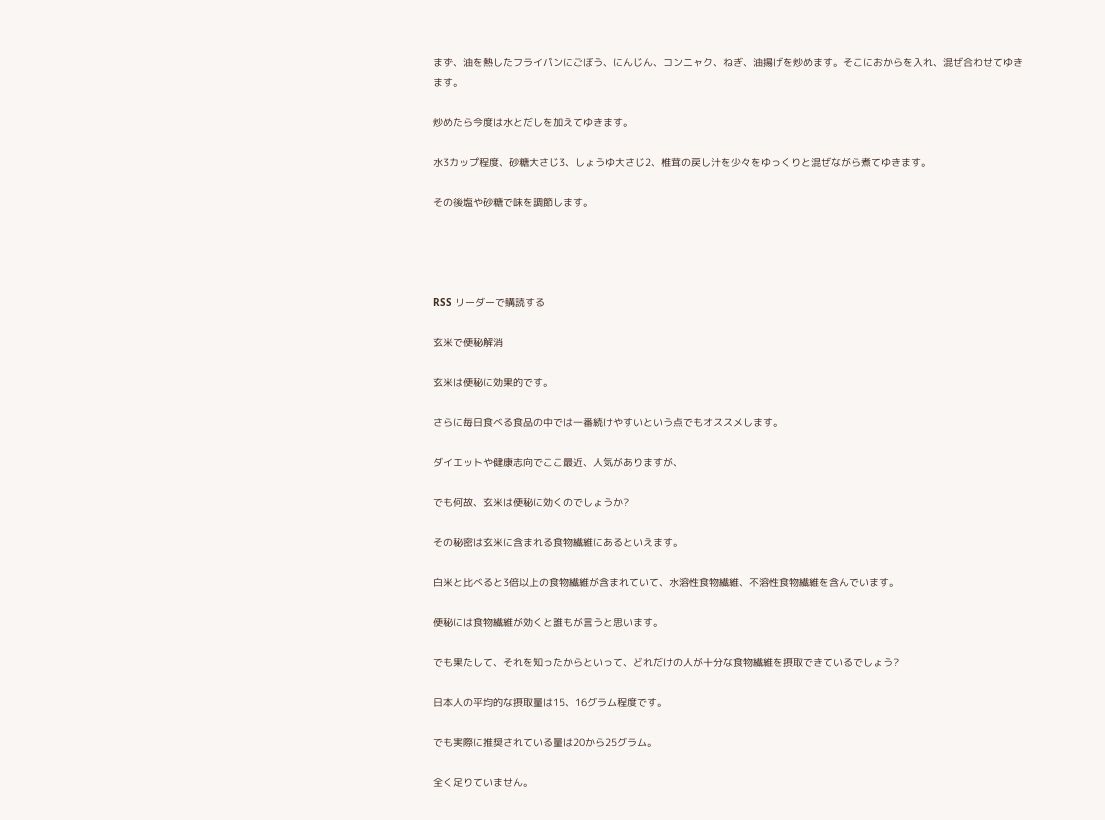まず、油を熱したフライパンにごぼう、にんじん、コンニャク、ねぎ、油揚げを炒めます。そこにおからを入れ、混ぜ合わせてゆきます。

炒めたら今度は水とだしを加えてゆきます。

水3カップ程度、砂糖大さじ3、しょうゆ大さじ2、椎茸の戻し汁を少々をゆっくりと混ぜながら煮てゆきます。

その後塩や砂糖で味を調節します。




RSS リーダーで購読する

玄米で便秘解消

玄米は便秘に効果的です。

さらに毎日食べる食品の中では一番続けやすいという点でもオススメします。

ダイエットや健康志向でここ最近、人気がありますが、

でも何故、玄米は便秘に効くのでしょうか?

その秘密は玄米に含まれる食物繊維にあるといえます。

白米と比べると3倍以上の食物繊維が含まれていて、水溶性食物繊維、不溶性食物繊維を含んでいます。

便秘には食物繊維が効くと誰もが言うと思います。

でも果たして、それを知ったからといって、どれだけの人が十分な食物繊維を摂取できているでしょう?

日本人の平均的な摂取量は15、16グラム程度です。

でも実際に推奨されている量は20から25グラム。

全く足りていません。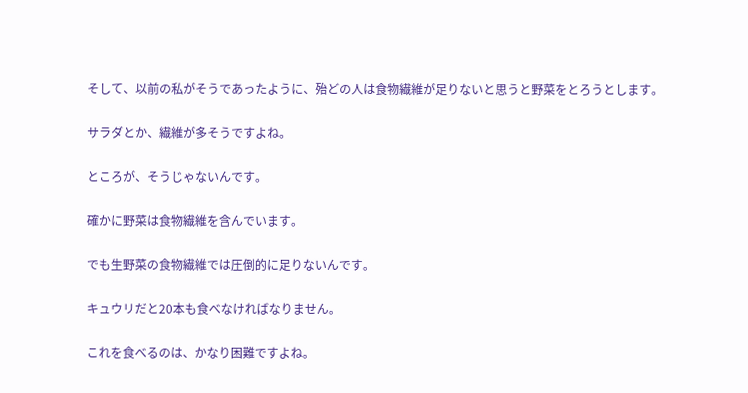そして、以前の私がそうであったように、殆どの人は食物繊維が足りないと思うと野菜をとろうとします。

サラダとか、繊維が多そうですよね。

ところが、そうじゃないんです。

確かに野菜は食物繊維を含んでいます。

でも生野菜の食物繊維では圧倒的に足りないんです。

キュウリだと20本も食べなければなりません。

これを食べるのは、かなり困難ですよね。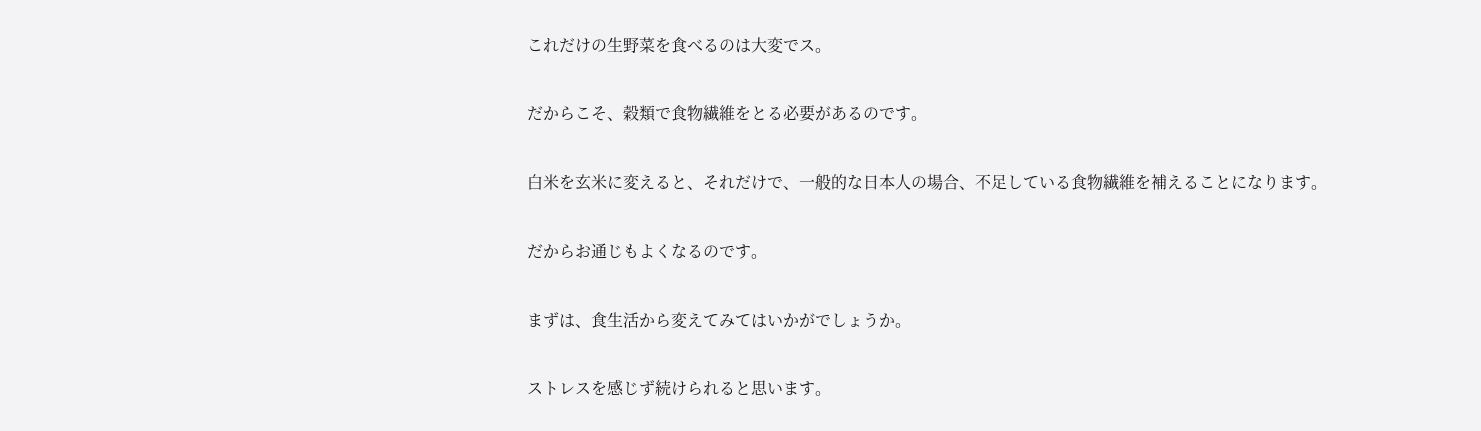これだけの生野菜を食べるのは大変でス。

だからこそ、穀類で食物繊維をとる必要があるのです。

白米を玄米に変えると、それだけで、一般的な日本人の場合、不足している食物繊維を補えることになります。

だからお通じもよくなるのです。

まずは、食生活から変えてみてはいかがでしょうか。

ストレスを感じず続けられると思います。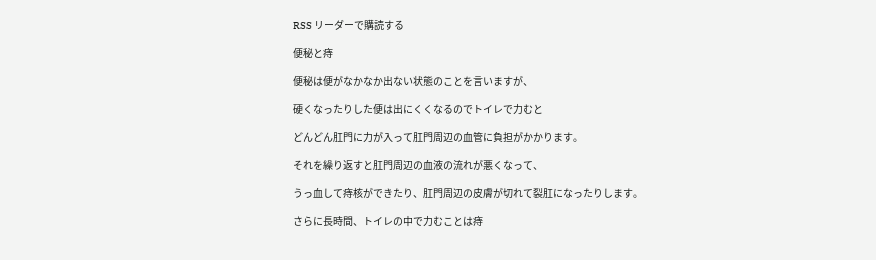RSS リーダーで購読する

便秘と痔

便秘は便がなかなか出ない状態のことを言いますが、

硬くなったりした便は出にくくなるのでトイレで力むと

どんどん肛門に力が入って肛門周辺の血管に負担がかかります。

それを繰り返すと肛門周辺の血液の流れが悪くなって、

うっ血して痔核ができたり、肛門周辺の皮膚が切れて裂肛になったりします。

さらに長時間、トイレの中で力むことは痔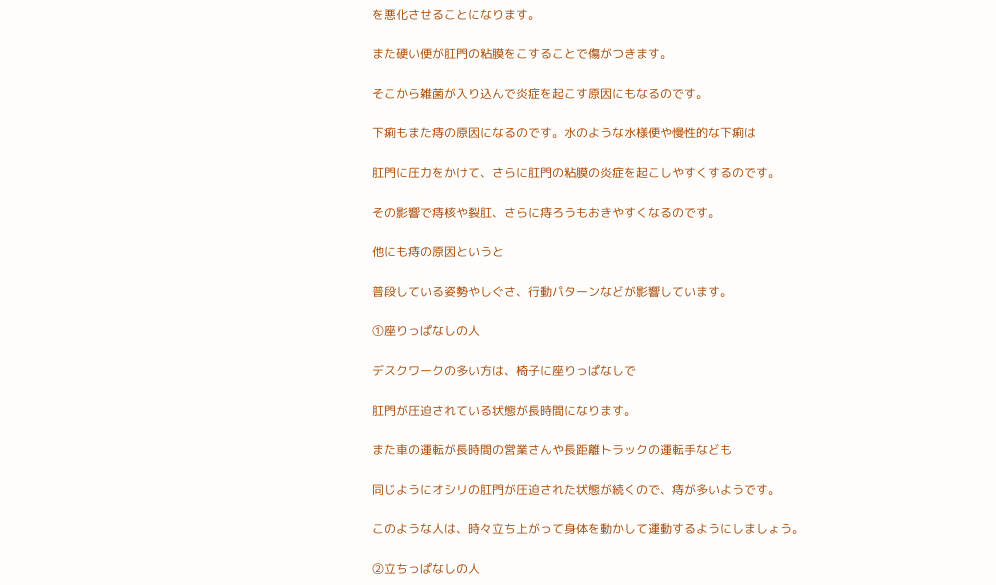を悪化させることになります。

また硬い便が肛門の粘膜をこすることで傷がつきます。

そこから雑菌が入り込んで炎症を起こす原因にもなるのです。

下痢もまた痔の原因になるのです。水のような水様便や慢性的な下痢は

肛門に圧力をかけて、さらに肛門の粘膜の炎症を起こしやすくするのです。

その影響で痔核や裂肛、さらに痔ろうもおきやすくなるのです。

他にも痔の原因というと

普段している姿勢やしぐさ、行動パターンなどが影響しています。

①座りっぱなしの人

デスクワークの多い方は、椅子に座りっぱなしで

肛門が圧迫されている状態が長時間になります。

また車の運転が長時間の営業さんや長距離トラックの運転手なども

同じようにオシリの肛門が圧迫された状態が続くので、痔が多いようです。

このような人は、時々立ち上がって身体を動かして運動するようにしましょう。

②立ちっぱなしの人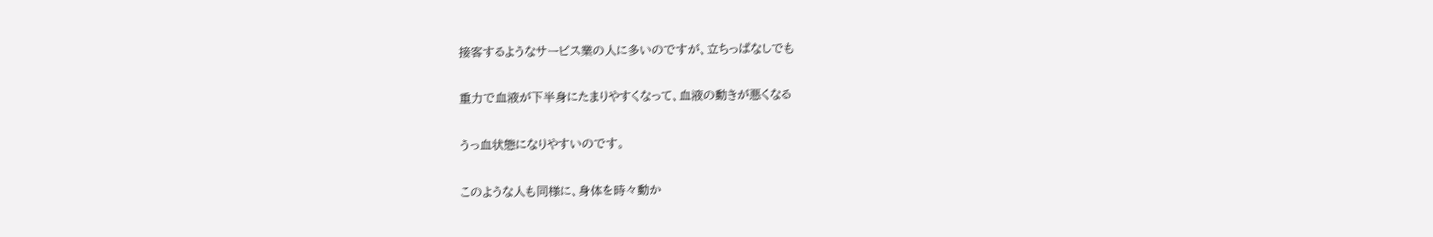接客するようなサービス業の人に多いのですが、立ちっぱなしでも

重力で血液が下半身にたまりやすくなって、血液の動きが悪くなる

うっ血状態になりやすいのです。

このような人も同様に、身体を時々動か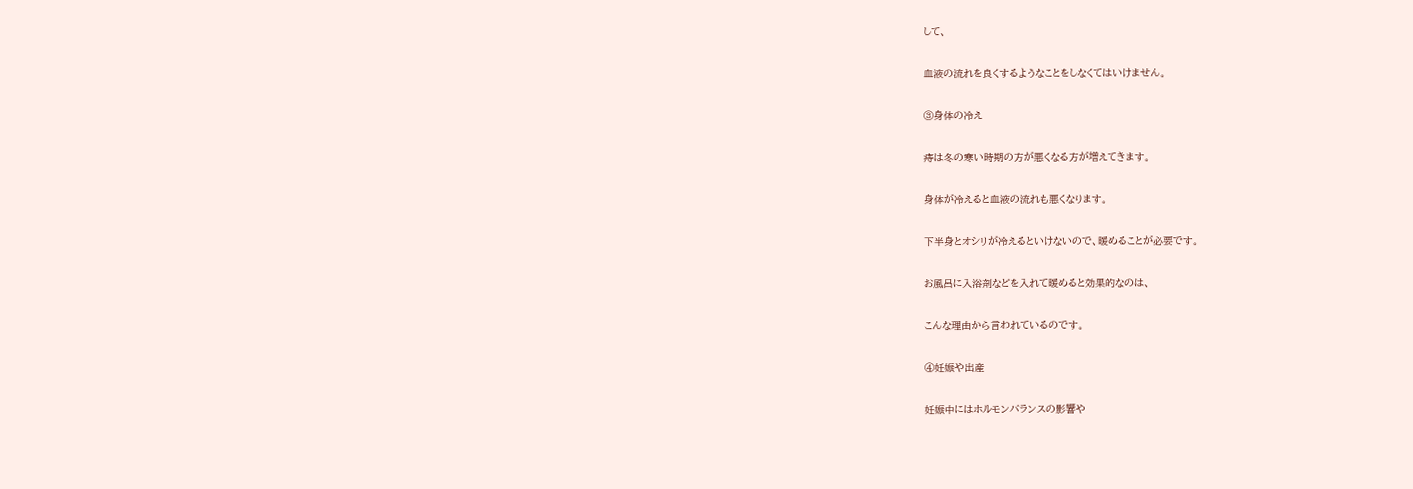して、

血液の流れを良くするようなことをしなくてはいけません。

③身体の冷え

痔は冬の寒い時期の方が悪くなる方が増えてきます。

身体が冷えると血液の流れも悪くなります。

下半身とオシリが冷えるといけないので、暖めることが必要です。

お風呂に入浴剤などを入れて暖めると効果的なのは、

こんな理由から言われているのです。

④妊娠や出産

妊娠中にはホルモンバランスの影響や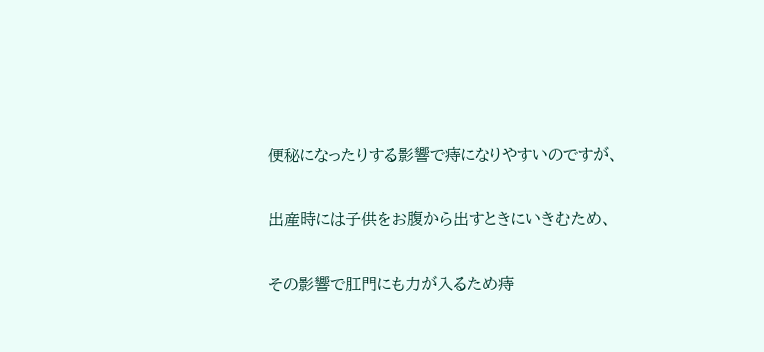便秘になったりする影響で痔になりやすいのですが、

出産時には子供をお腹から出すときにいきむため、

その影響で肛門にも力が入るため痔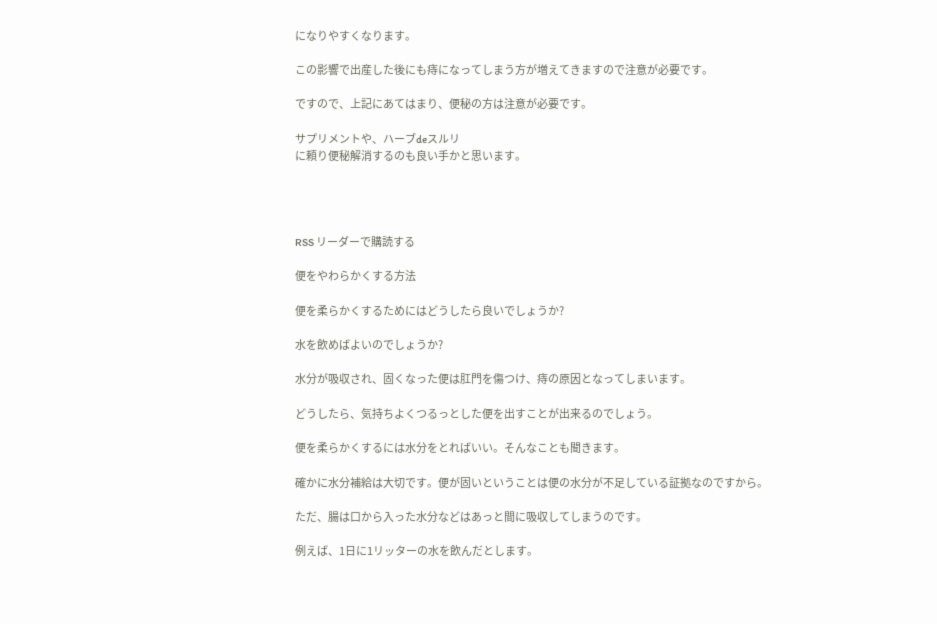になりやすくなります。

この影響で出産した後にも痔になってしまう方が増えてきますので注意が必要です。

ですので、上記にあてはまり、便秘の方は注意が必要です。

サプリメントや、ハーブdeスルリ
に頼り便秘解消するのも良い手かと思います。




RSS リーダーで購読する

便をやわらかくする方法

便を柔らかくするためにはどうしたら良いでしょうか?

水を飲めばよいのでしょうか?

水分が吸収され、固くなった便は肛門を傷つけ、痔の原因となってしまいます。

どうしたら、気持ちよくつるっとした便を出すことが出来るのでしょう。

便を柔らかくするには水分をとればいい。そんなことも聞きます。

確かに水分補給は大切です。便が固いということは便の水分が不足している証拠なのですから。

ただ、腸は口から入った水分などはあっと間に吸収してしまうのです。

例えば、1日に1リッターの水を飲んだとします。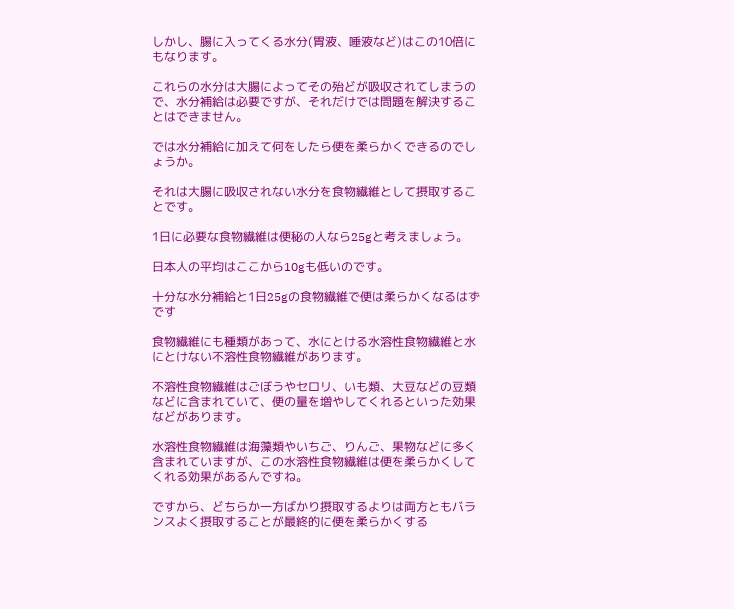しかし、腸に入ってくる水分(胃液、唾液など)はこの10倍にもなります。

これらの水分は大腸によってその殆どが吸収されてしまうので、水分補給は必要ですが、それだけでは問題を解決することはできません。

では水分補給に加えて何をしたら便を柔らかくできるのでしょうか。

それは大腸に吸収されない水分を食物繊維として摂取することです。

1日に必要な食物繊維は便秘の人なら25gと考えましょう。

日本人の平均はここから10gも低いのです。

十分な水分補給と1日25gの食物繊維で便は柔らかくなるはずです

食物繊維にも種類があって、水にとける水溶性食物繊維と水にとけない不溶性食物繊維があります。

不溶性食物繊維はごぼうやセロリ、いも類、大豆などの豆類などに含まれていて、便の量を増やしてくれるといった効果などがあります。

水溶性食物繊維は海藻類やいちご、りんご、果物などに多く含まれていますが、この水溶性食物繊維は便を柔らかくしてくれる効果があるんですね。

ですから、どちらか一方ばかり摂取するよりは両方ともバランスよく摂取することが最終的に便を柔らかくする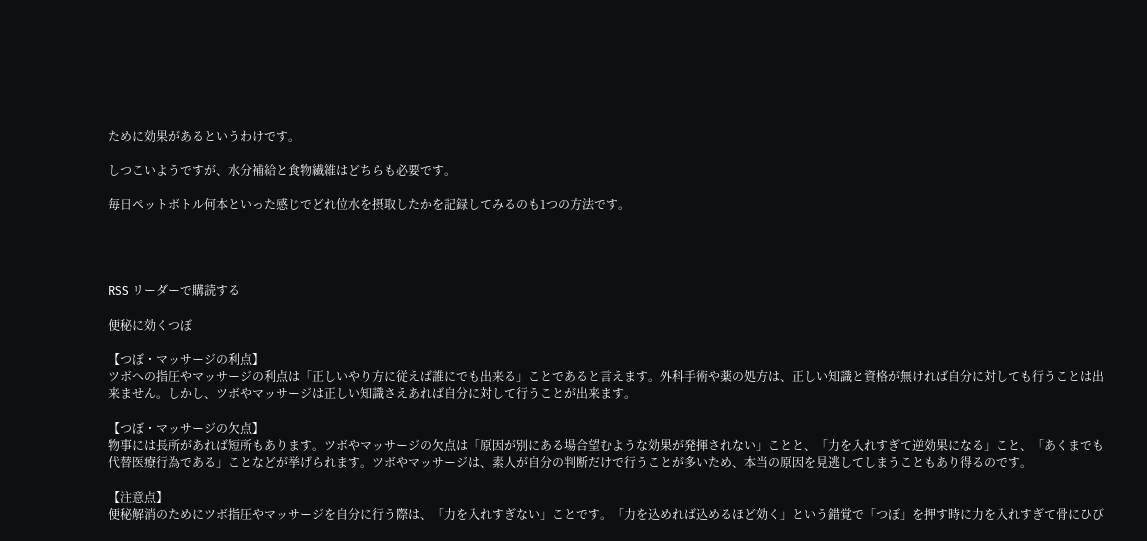ために効果があるというわけです。

しつこいようですが、水分補給と食物繊維はどちらも必要です。

毎日ペットボトル何本といった感じでどれ位水を摂取したかを記録してみるのも1つの方法です。




RSS リーダーで購読する

便秘に効くつぼ

【つぼ・マッサージの利点】
ツボへの指圧やマッサージの利点は「正しいやり方に従えば誰にでも出来る」ことであると言えます。外科手術や薬の処方は、正しい知識と資格が無ければ自分に対しても行うことは出来ません。しかし、ツボやマッサージは正しい知識さえあれば自分に対して行うことが出来ます。

【つぼ・マッサージの欠点】
物事には長所があれば短所もあります。ツボやマッサージの欠点は「原因が別にある場合望むような効果が発揮されない」ことと、「力を入れすぎて逆効果になる」こと、「あくまでも代替医療行為である」ことなどが挙げられます。ツボやマッサージは、素人が自分の判断だけで行うことが多いため、本当の原因を見逃してしまうこともあり得るのです。

【注意点】
便秘解消のためにツボ指圧やマッサージを自分に行う際は、「力を入れすぎない」ことです。「力を込めれば込めるほど効く」という錯覚で「つぼ」を押す時に力を入れすぎて骨にひび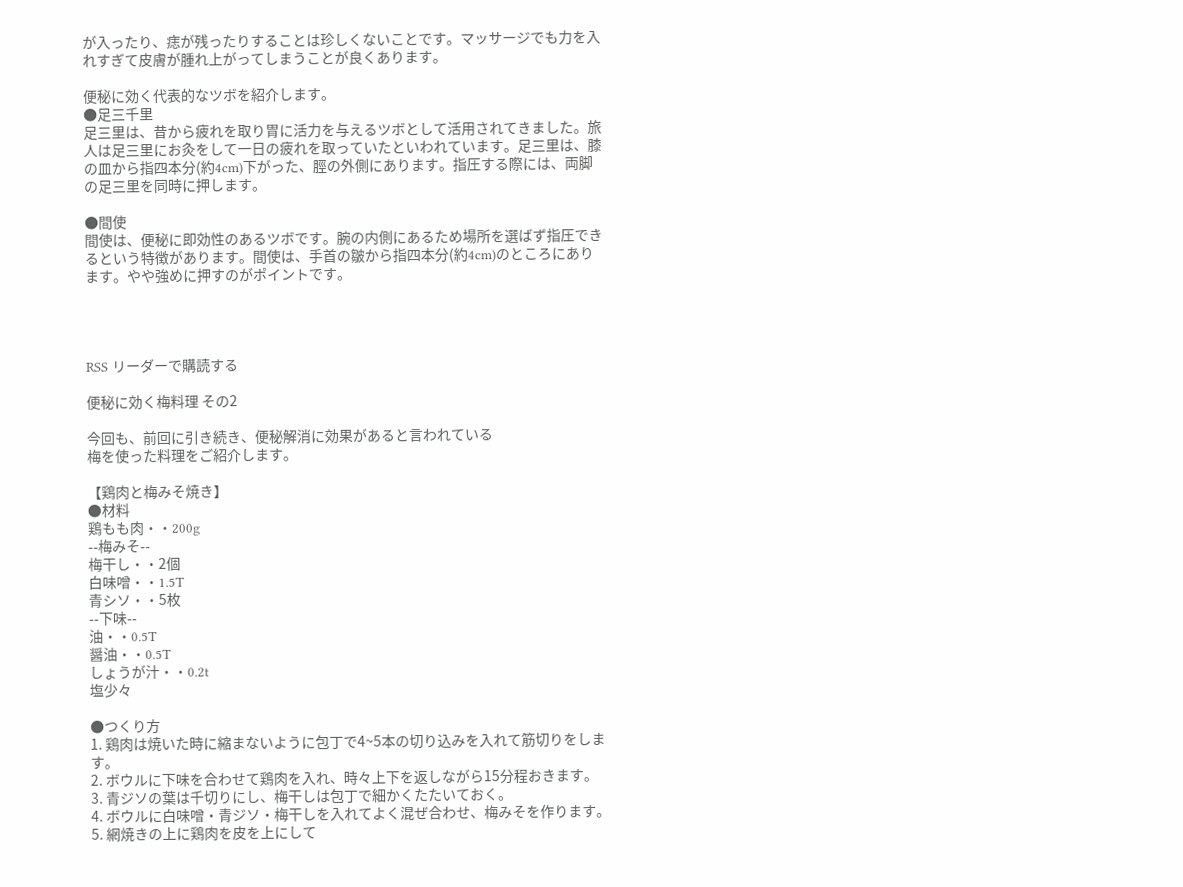が入ったり、痣が残ったりすることは珍しくないことです。マッサージでも力を入れすぎて皮膚が腫れ上がってしまうことが良くあります。

便秘に効く代表的なツボを紹介します。
●足三千里
足三里は、昔から疲れを取り胃に活力を与えるツボとして活用されてきました。旅人は足三里にお灸をして一日の疲れを取っていたといわれています。足三里は、膝の皿から指四本分(約4cm)下がった、脛の外側にあります。指圧する際には、両脚の足三里を同時に押します。

●間使
間使は、便秘に即効性のあるツボです。腕の内側にあるため場所を選ばず指圧できるという特徴があります。間使は、手首の皺から指四本分(約4cm)のところにあります。やや強めに押すのがポイントです。




RSS リーダーで購読する

便秘に効く梅料理 その2

今回も、前回に引き続き、便秘解消に効果があると言われている
梅を使った料理をご紹介します。

【鶏肉と梅みそ焼き】
●材料
鶏もも肉・・200g
--梅みそ--
梅干し・・2個
白味噌・・1.5T
青シソ・・5枚
--下味--
油・・0.5T
醤油・・0.5T
しょうが汁・・0.2t
塩少々

●つくり方
1. 鶏肉は焼いた時に縮まないように包丁で4~5本の切り込みを入れて筋切りをします。
2. ボウルに下味を合わせて鶏肉を入れ、時々上下を返しながら15分程おきます。
3. 青ジソの葉は千切りにし、梅干しは包丁で細かくたたいておく。
4. ボウルに白味噌・青ジソ・梅干しを入れてよく混ぜ合わせ、梅みそを作ります。
5. 網焼きの上に鶏肉を皮を上にして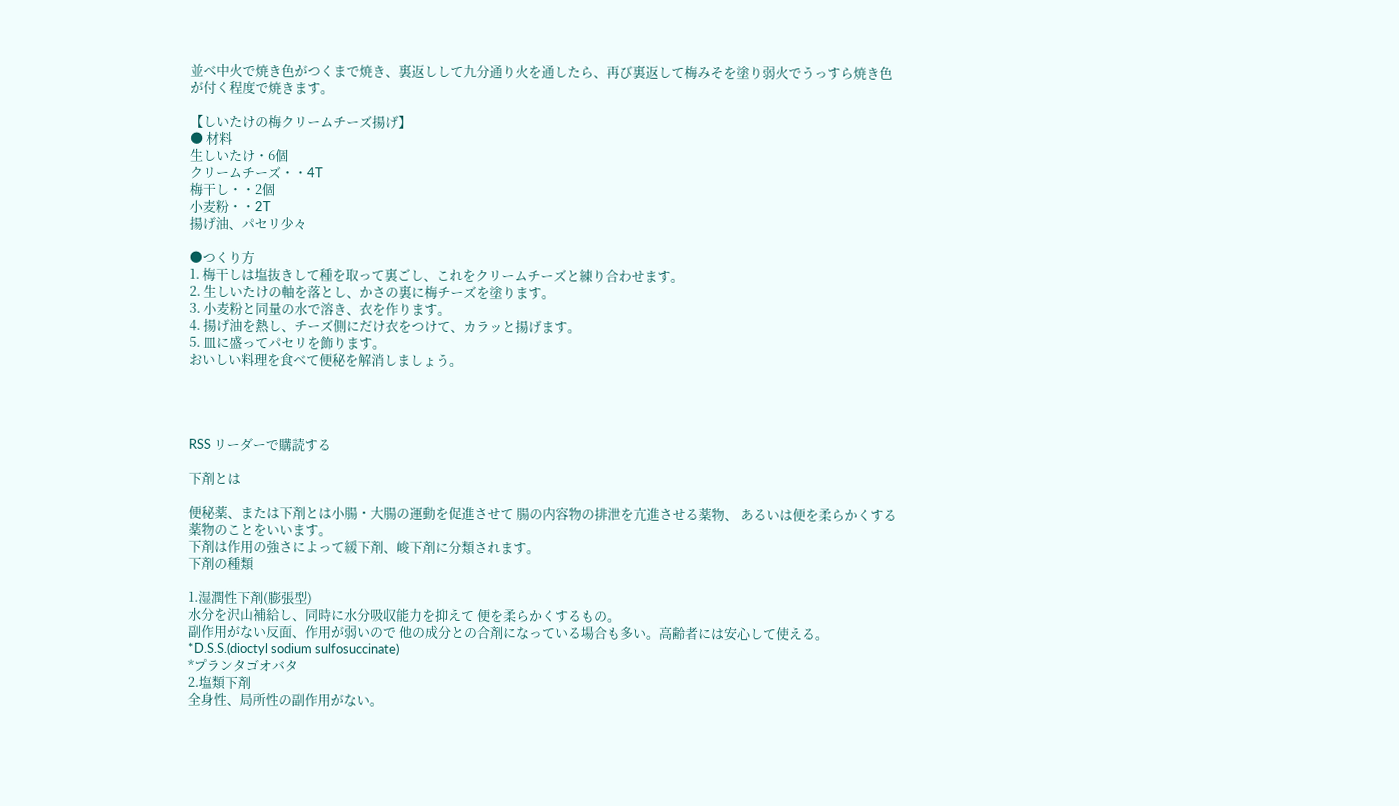並べ中火で焼き色がつくまで焼き、裏返しして九分通り火を通したら、再び裏返して梅みそを塗り弱火でうっすら焼き色が付く程度で焼きます。

【しいたけの梅クリームチーズ揚げ】
● 材料
生しいたけ・6個
クリームチーズ・・4T
梅干し・・2個
小麦粉・・2T
揚げ油、パセリ少々

●つくり方
1. 梅干しは塩抜きして種を取って裏ごし、これをクリームチーズと練り合わせます。
2. 生しいたけの軸を落とし、かさの裏に梅チーズを塗ります。
3. 小麦粉と同量の水で溶き、衣を作ります。
4. 揚げ油を熱し、チーズ側にだけ衣をつけて、カラッと揚げます。
5. 皿に盛ってパセリを飾ります。
おいしい料理を食べて便秘を解消しましょう。




RSS リーダーで購読する

下剤とは

便秘薬、または下剤とは小腸・大腸の運動を促進させて 腸の内容物の排泄を亢進させる薬物、 あるいは便を柔らかくする薬物のことをいいます。
下剤は作用の強さによって緩下剤、峻下剤に分類されます。
下剤の種類

1.湿潤性下剤(膨張型)
水分を沢山補給し、同時に水分吸収能力を抑えて 便を柔らかくするもの。
副作用がない反面、作用が弱いので 他の成分との合剤になっている場合も多い。高齢者には安心して使える。
*D.S.S.(dioctyl sodium sulfosuccinate)
*プランタゴオバタ
2.塩類下剤
全身性、局所性の副作用がない。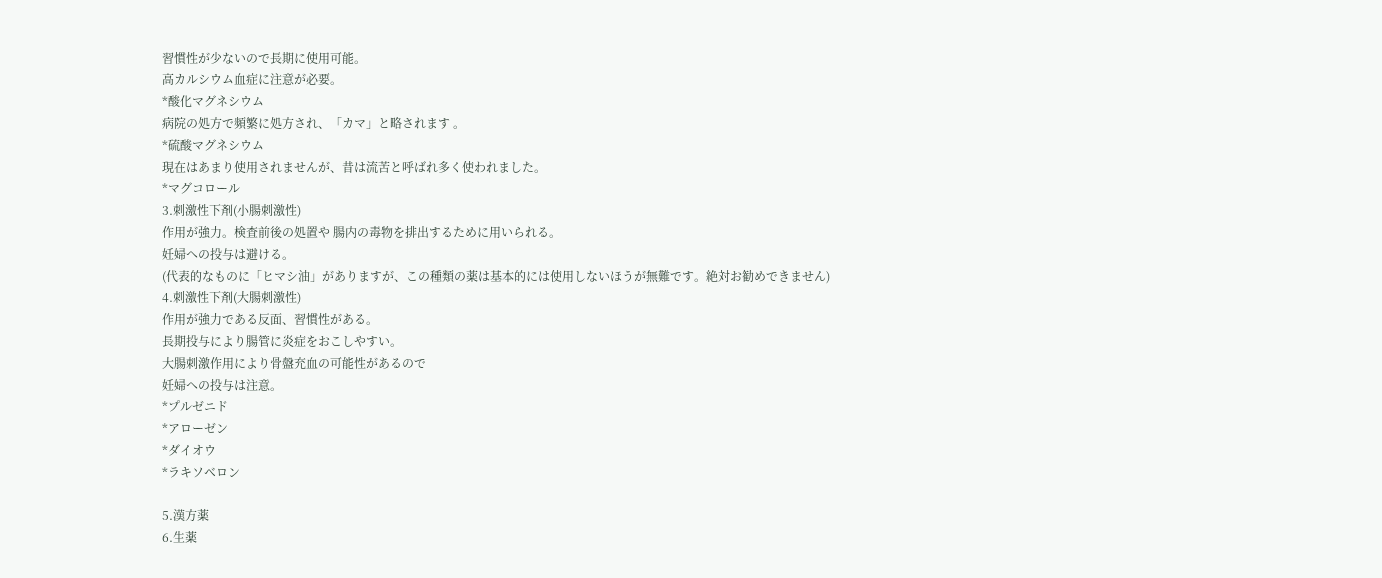習慣性が少ないので長期に使用可能。
高カルシウム血症に注意が必要。
*酸化マグネシウム
病院の処方で頻繁に処方され、「カマ」と略されます 。
*硫酸マグネシウム
現在はあまり使用されませんが、昔は流苦と呼ばれ多く使われました。
*マグコロール
3.刺激性下剤(小腸刺激性)
作用が強力。検査前後の処置や 腸内の毒物を排出するために用いられる。
妊婦への投与は避ける。
(代表的なものに「ヒマシ油」がありますが、この種類の薬は基本的には使用しないほうが無難です。絶対お勧めできません)
4.刺激性下剤(大腸刺激性)
作用が強力である反面、習慣性がある。
長期投与により腸管に炎症をおこしやすい。
大腸刺激作用により骨盤充血の可能性があるので
妊婦への投与は注意。
*プルゼニド
*アローゼン
*ダイオウ
*ラキソベロン

5.漢方薬
6.生薬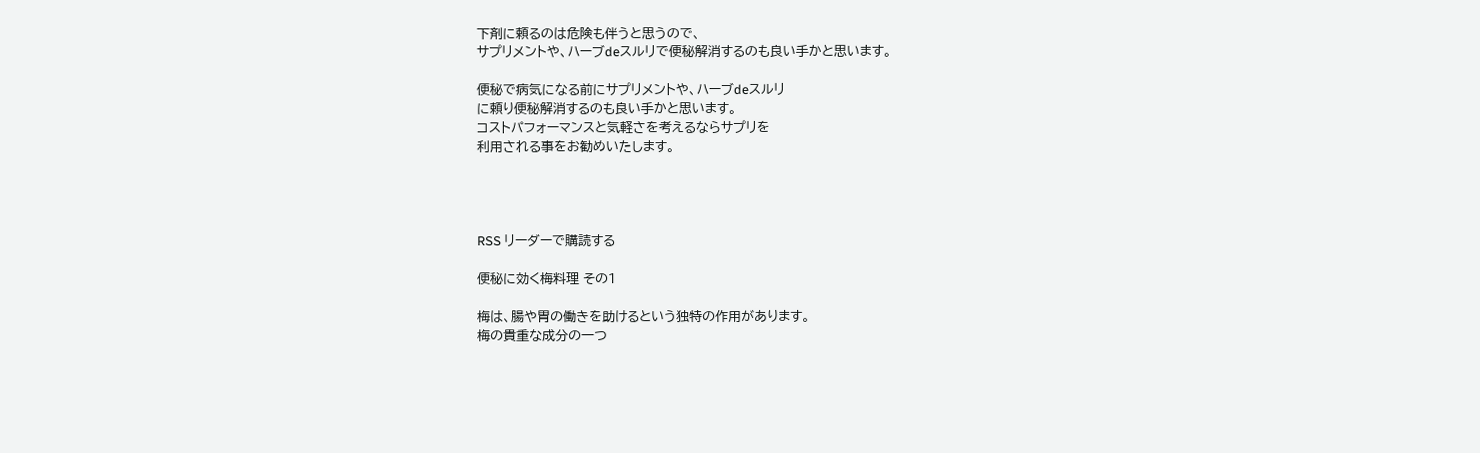下剤に頼るのは危険も伴うと思うので、
サプリメントや、ハーブdeスルリで便秘解消するのも良い手かと思います。

便秘で病気になる前にサプリメントや、ハーブdeスルリ
に頼り便秘解消するのも良い手かと思います。
コストパフォーマンスと気軽さを考えるならサプリを
利用される事をお勧めいたします。




RSS リーダーで購読する

便秘に効く梅料理 その1

梅は、腸や胃の働きを助けるという独特の作用があります。
梅の貴重な成分の一つ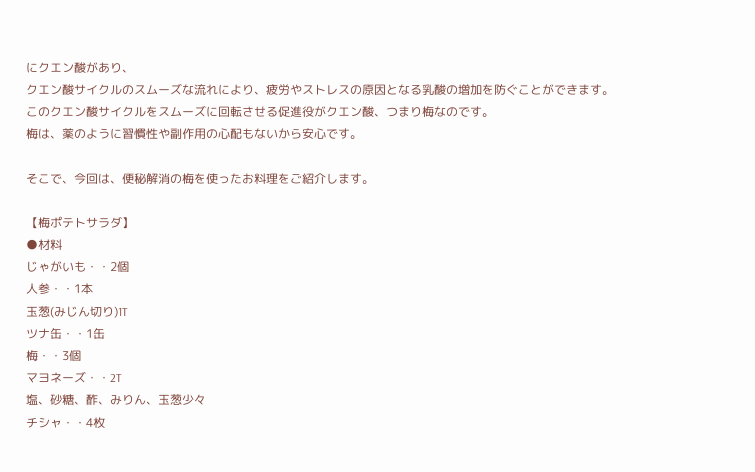にクエン酸があり、
クエン酸サイクルのスムーズな流れにより、疲労やストレスの原因となる乳酸の増加を防ぐことができます。
このクエン酸サイクルをスムーズに回転させる促進役がクエン酸、つまり梅なのです。
梅は、薬のように習慣性や副作用の心配もないから安心です。

そこで、今回は、便秘解消の梅を使ったお料理をご紹介します。

【梅ポテトサラダ】
●材料
じゃがいも・・2個
人参・・1本
玉葱(みじん切り)1T
ツナ缶・・1缶
梅・・3個
マヨネーズ・・2T
塩、砂糖、酢、みりん、玉葱少々
チシャ・・4枚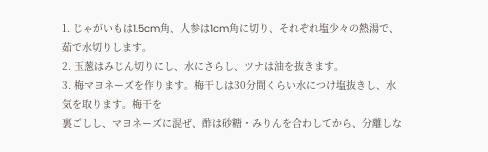1. じゃがいもは1.5cm角、人参は1cm角に切り、それぞれ塩少々の熱湯で、茹で水切りします。
2. 玉葱はみじん切りにし、水にさらし、ツナは油を抜きます。
3. 梅マヨネーズを作ります。梅干しは30分間くらい水につけ塩抜きし、水気を取ります。梅干を
裏ごしし、マヨネーズに混ぜ、酢は砂糖・みりんを合わしてから、分離しな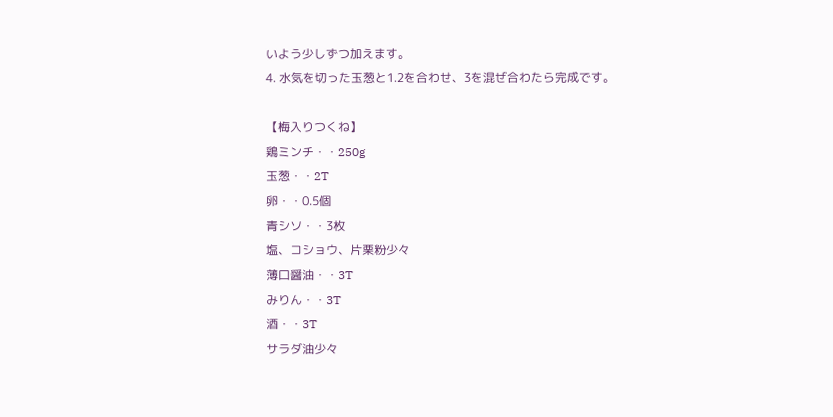いよう少しずつ加えます。
4. 水気を切った玉葱と1.2を合わせ、3を混ぜ合わたら完成です。

【梅入りつくね】
鶏ミンチ・・250g
玉葱・・2T
卵・・0.5個
青シソ・・3枚
塩、コショウ、片栗粉少々
薄口醤油・・3T
みりん・・3T
酒・・3T
サラダ油少々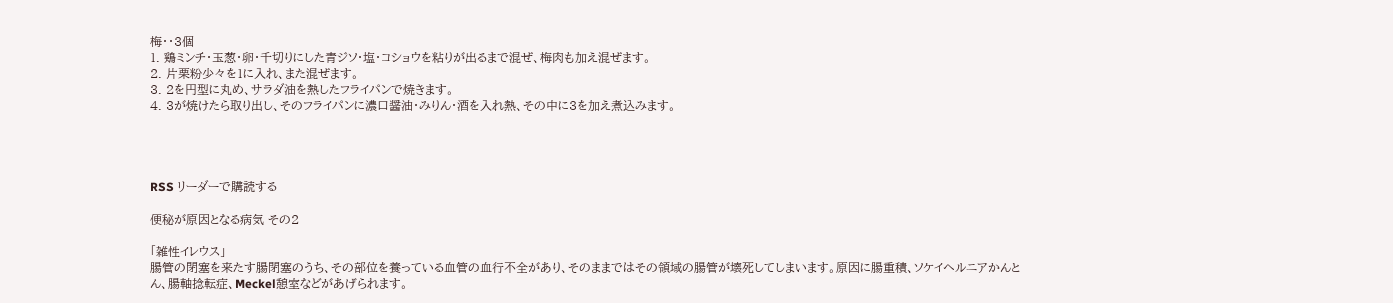梅・・3個
1. 鶏ミンチ・玉葱・卵・千切りにした青ジソ・塩・コショウを粘りが出るまで混ぜ、梅肉も加え混ぜます。
2. 片栗粉少々を1に入れ、また混ぜます。
3. 2を円型に丸め、サラダ油を熱したフライパンで焼きます。
4. 3が焼けたら取り出し、そのフライパンに濃口醤油・みりん・酒を入れ熱、その中に3を加え煮込みます。




RSS リーダーで購読する

便秘が原因となる病気 その2

「雑性イレウス」
腸管の閉塞を来たす腸閉塞のうち、その部位を養っている血管の血行不全があり、そのままではその領域の腸管が壊死してしまいます。原因に腸重積、ソケイヘルニアかんとん、腸軸捻転症、Meckel憩室などがあげられます。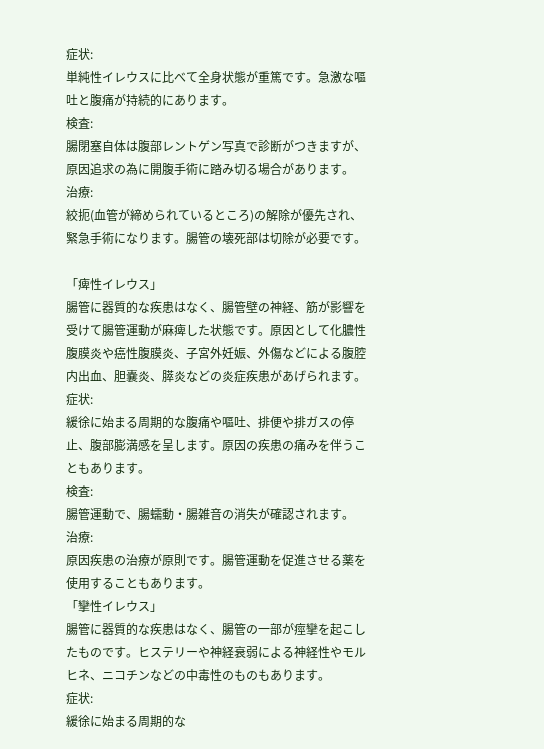症状:
単純性イレウスに比べて全身状態が重篤です。急激な嘔吐と腹痛が持続的にあります。
検査:
腸閉塞自体は腹部レントゲン写真で診断がつきますが、原因追求の為に開腹手術に踏み切る場合があります。
治療:
絞扼(血管が締められているところ)の解除が優先され、緊急手術になります。腸管の壊死部は切除が必要です。

「痺性イレウス」
腸管に器質的な疾患はなく、腸管壁の神経、筋が影響を受けて腸管運動が麻痺した状態です。原因として化膿性腹膜炎や癌性腹膜炎、子宮外妊娠、外傷などによる腹腔内出血、胆嚢炎、膵炎などの炎症疾患があげられます。
症状:
緩徐に始まる周期的な腹痛や嘔吐、排便や排ガスの停止、腹部膨満感を呈します。原因の疾患の痛みを伴うこともあります。
検査:
腸管運動で、腸蠕動・腸雑音の消失が確認されます。
治療:
原因疾患の治療が原則です。腸管運動を促進させる薬を使用することもあります。
「攣性イレウス」
腸管に器質的な疾患はなく、腸管の一部が痙攣を起こしたものです。ヒステリーや神経衰弱による神経性やモルヒネ、ニコチンなどの中毒性のものもあります。
症状:
緩徐に始まる周期的な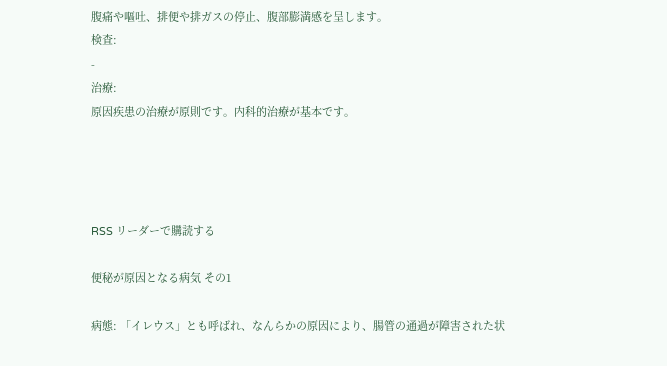腹痛や嘔吐、排便や排ガスの停止、腹部膨満感を呈します。
検査:
-
治療:
原因疾患の治療が原則です。内科的治療が基本です。




RSS リーダーで購読する

便秘が原因となる病気 その1

病態: 「イレウス」とも呼ばれ、なんらかの原因により、腸管の通過が障害された状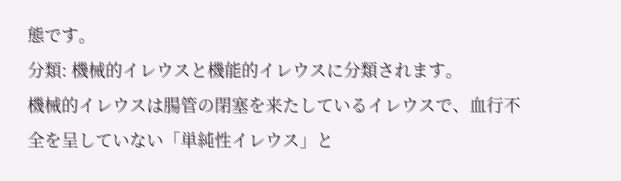態です。
分類: 機械的イレウスと機能的イレウスに分類されます。
機械的イレウスは腸管の閉塞を来たしているイレウスで、血行不全を呈していない「単純性イレウス」と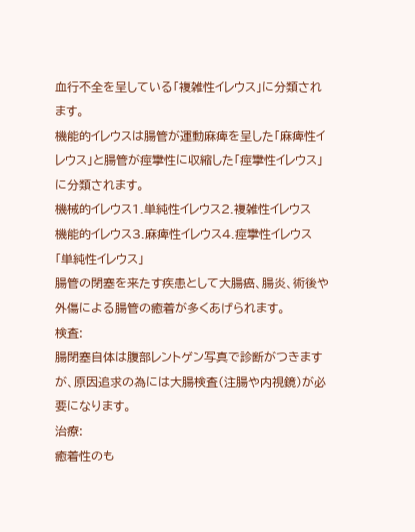血行不全を呈している「複雑性イレウス」に分類されます。
機能的イレウスは腸管が運動麻痺を呈した「麻痺性イレウス」と腸管が痙攣性に収縮した「痙攣性イレウス」に分類されます。
機械的イレウス1.単純性イレウス2.複雑性イレウス
機能的イレウス3.麻痺性イレウス4.痙攣性イレウス
「単純性イレウス」
腸管の閉塞を来たす疾患として大腸癌、腸炎、術後や外傷による腸管の癒着が多くあげられます。
検査:
腸閉塞自体は腹部レントゲン写真で診断がつきますが、原因追求の為には大腸検査(注腸や内視鏡)が必要になります。
治療:
癒着性のも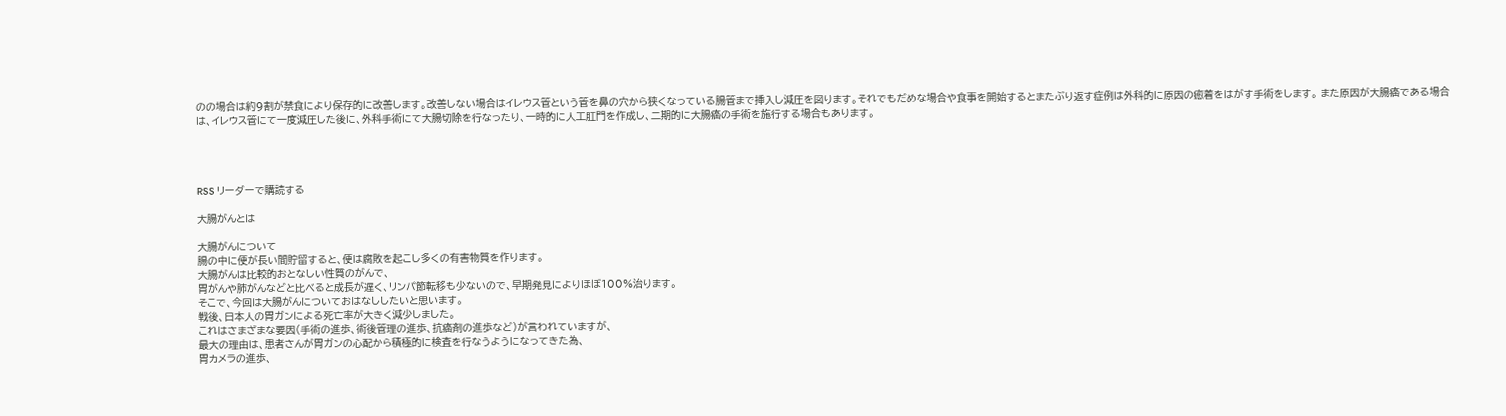のの場合は約9割が禁食により保存的に改善します。改善しない場合はイレウス管という管を鼻の穴から狭くなっている腸管まで挿入し減圧を図ります。それでもだめな場合や食事を開始するとまたぶり返す症例は外科的に原因の癒着をはがす手術をします。 また原因が大腸癌である場合は、イレウス管にて一度減圧した後に、外科手術にて大腸切除を行なったり、一時的に人工肛門を作成し、二期的に大腸癌の手術を施行する場合もあります。




RSS リーダーで購読する

大腸がんとは

大腸がんについて
腸の中に便が長い間貯留すると、便は腐敗を起こし多くの有害物質を作ります。
大腸がんは比較的おとなしい性質のがんで、
胃がんや肺がんなどと比べると成長が遅く、リンパ節転移も少ないので、早期発見によりほぼ100%治ります。
そこで、今回は大腸がんについておはなししたいと思います。
戦後、日本人の胃ガンによる死亡率が大きく減少しました。
これはさまざまな要因(手術の進歩、術後管理の進歩、抗癌剤の進歩など)が言われていますが、
最大の理由は、患者さんが胃ガンの心配から積極的に検査を行なうようになってきた為、
胃カメラの進歩、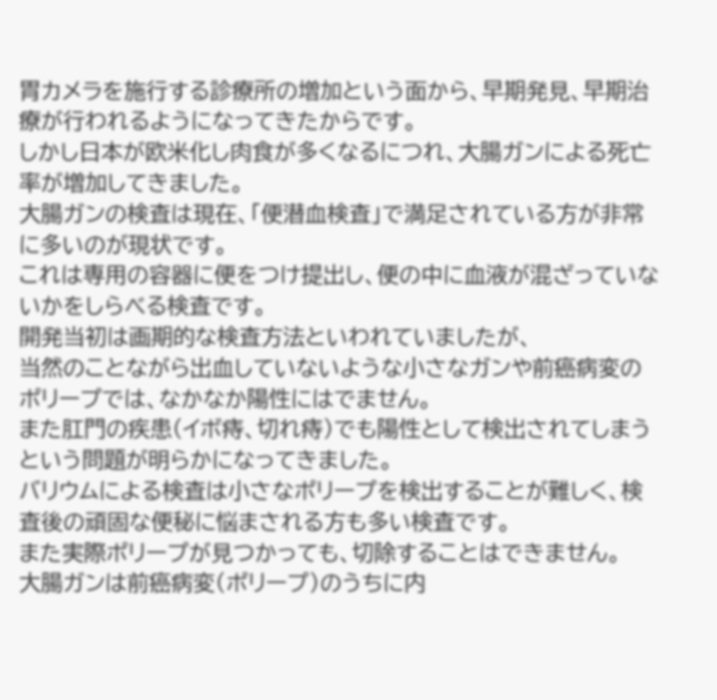胃カメラを施行する診療所の増加という面から、早期発見、早期治療が行われるようになってきたからです。
しかし日本が欧米化し肉食が多くなるにつれ、大腸ガンによる死亡率が増加してきました。
大腸ガンの検査は現在、「便潜血検査」で満足されている方が非常に多いのが現状です。
これは専用の容器に便をつけ提出し、便の中に血液が混ざっていないかをしらべる検査です。
開発当初は画期的な検査方法といわれていましたが、
当然のことながら出血していないような小さなガンや前癌病変のポリープでは、なかなか陽性にはでません。
また肛門の疾患(イボ痔、切れ痔)でも陽性として検出されてしまうという問題が明らかになってきました。
バリウムによる検査は小さなポリープを検出することが難しく、検査後の頑固な便秘に悩まされる方も多い検査です。
また実際ポリープが見つかっても、切除することはできません。
大腸ガンは前癌病変(ポリープ)のうちに内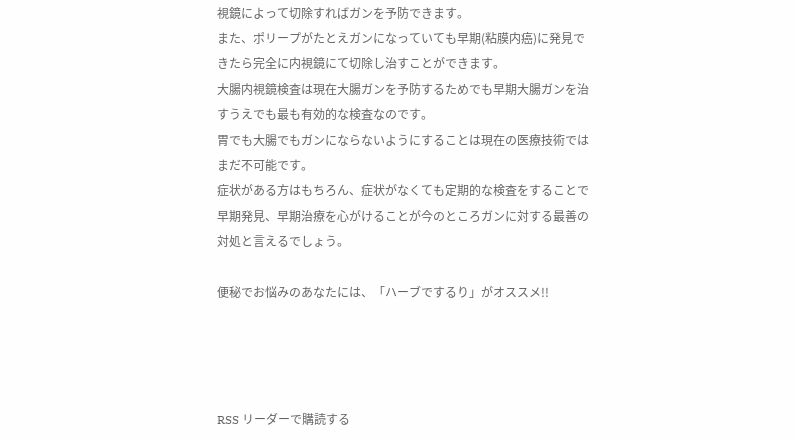視鏡によって切除すればガンを予防できます。
また、ポリープがたとえガンになっていても早期(粘膜内癌)に発見できたら完全に内視鏡にて切除し治すことができます。
大腸内視鏡検査は現在大腸ガンを予防するためでも早期大腸ガンを治すうえでも最も有効的な検査なのです。
胃でも大腸でもガンにならないようにすることは現在の医療技術ではまだ不可能です。
症状がある方はもちろん、症状がなくても定期的な検査をすることで早期発見、早期治療を心がけることが今のところガンに対する最善の対処と言えるでしょう。

便秘でお悩みのあなたには、「ハーブでするり」がオススメ!!




RSS リーダーで購読する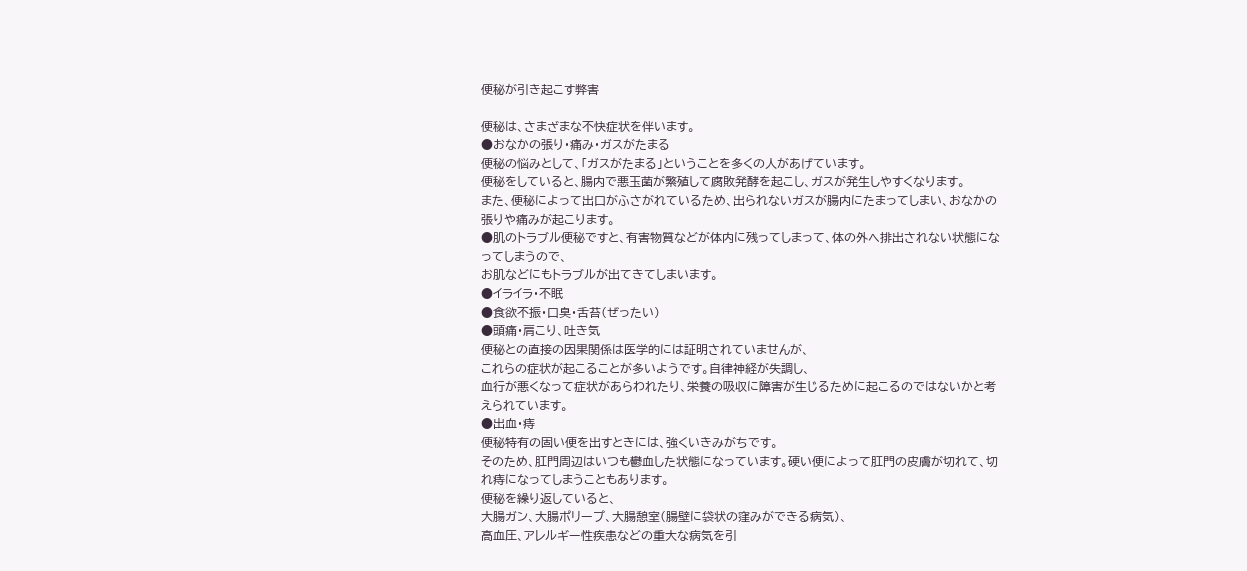便秘が引き起こす弊害

便秘は、さまざまな不快症状を伴います。
●おなかの張り・痛み・ガスがたまる
便秘の悩みとして、「ガスがたまる」ということを多くの人があげています。
便秘をしていると、腸内で悪玉菌が繁殖して腐敗発酵を起こし、ガスが発生しやすくなります。
また、便秘によって出口がふさがれているため、出られないガスが腸内にたまってしまい、おなかの張りや痛みが起こります。
●肌のトラブル便秘ですと、有害物質などが体内に残ってしまって、体の外へ排出されない状態になってしまうので、
お肌などにもトラブルが出てきてしまいます。
●イライラ・不眠
●食欲不振・口臭・舌苔(ぜったい)
●頭痛・肩こり、吐き気
便秘との直接の因果関係は医学的には証明されていませんが、
これらの症状が起こることが多いようです。自律神経が失調し、
血行が悪くなって症状があらわれたり、栄養の吸収に障害が生じるために起こるのではないかと考えられています。
●出血・痔
便秘特有の固い便を出すときには、強くいきみがちです。
そのため、肛門周辺はいつも鬱血した状態になっています。硬い便によって肛門の皮膚が切れて、切れ痔になってしまうこともあります。
便秘を繰り返していると、
大腸ガン、大腸ポリープ、大腸憩室(腸壁に袋状の窪みができる病気)、
高血圧、アレルギー性疾患などの重大な病気を引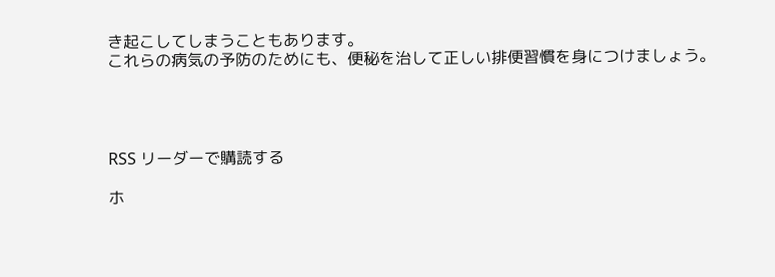き起こしてしまうこともあります。
これらの病気の予防のためにも、便秘を治して正しい排便習慣を身につけましょう。




RSS リーダーで購読する

ホ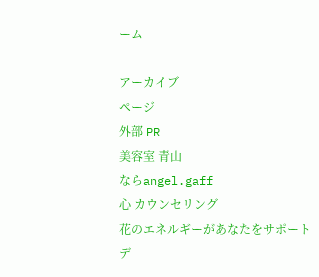ーム

アーカイブ
ページ
外部 PR
美容室 青山
ならangel.gaff
心 カウンセリング
花のエネルギーがあなたをサポート
デ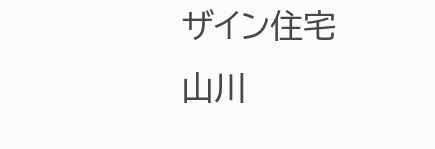ザイン住宅
山川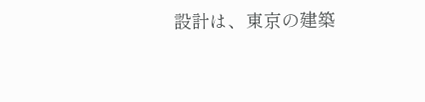設計は、東京の建築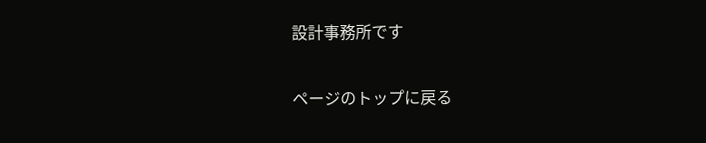設計事務所です

ページのトップに戻る